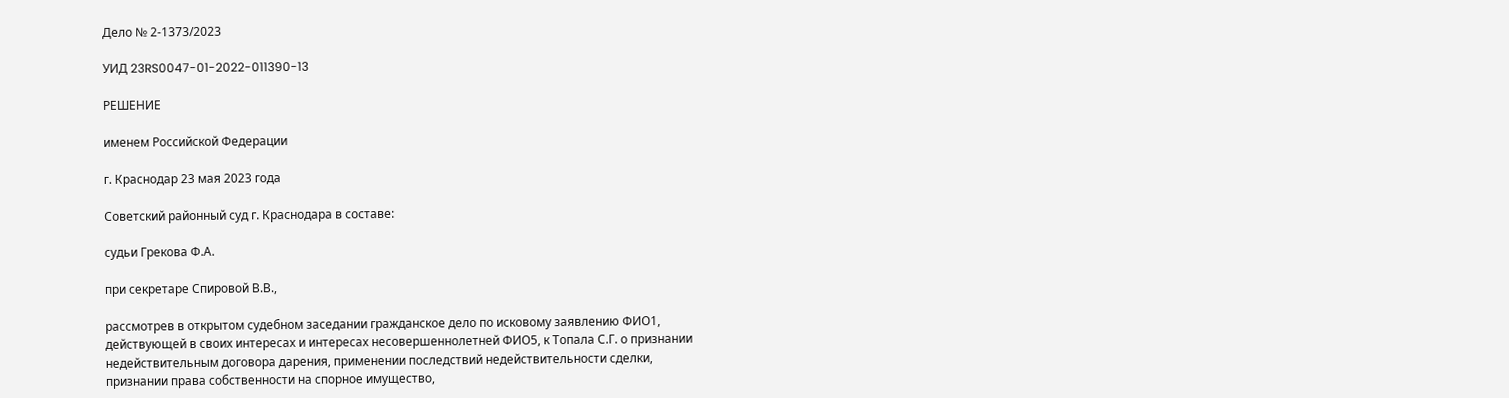Дело № 2-1373/2023

УИД 23RS0047-01-2022-011390-13

РЕШЕНИЕ

именем Российской Федерации

г. Краснодар 23 мая 2023 года

Советский районный суд г. Краснодара в составе:

судьи Грекова Ф.А.

при секретаре Спировой В.В.,

рассмотрев в открытом судебном заседании гражданское дело по исковому заявлению ФИО1, действующей в своих интересах и интересах несовершеннолетней ФИО5, к Топала С.Г. о признании недействительным договора дарения, применении последствий недействительности сделки, признании права собственности на спорное имущество,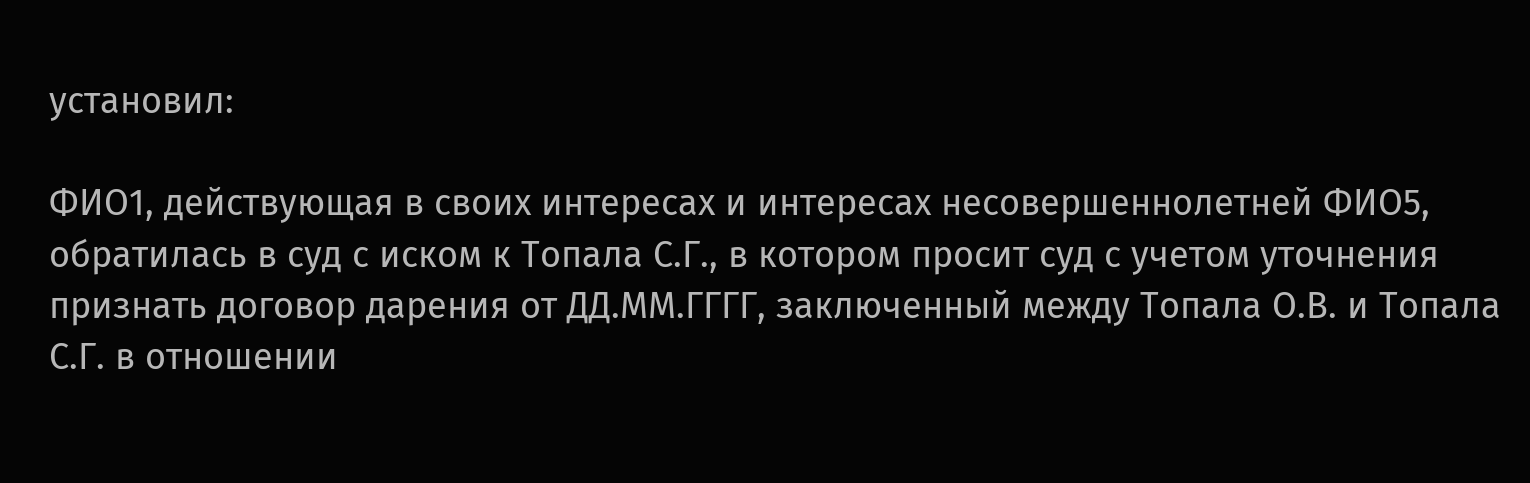установил:

ФИО1, действующая в своих интересах и интересах несовершеннолетней ФИО5, обратилась в суд с иском к Топала С.Г., в котором просит суд с учетом уточнения признать договор дарения от ДД.ММ.ГГГГ, заключенный между Топала О.В. и Топала С.Г. в отношении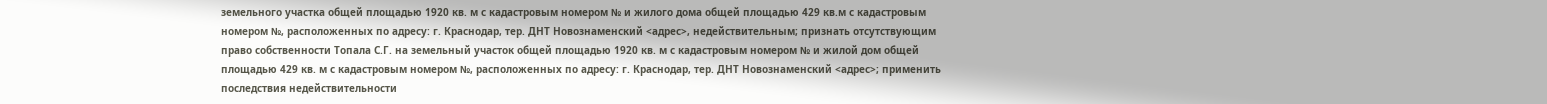земельного участка общей площадью 1920 кв. м с кадастровым номером № и жилого дома общей площадью 429 кв.м с кадастровым номером №, расположенных по адресу: г. Краснодар, тер. ДНТ Новознаменский <адрес>, недействительным; признать отсутствующим право собственности Топала С.Г. на земельный участок общей площадью 1920 кв. м с кадастровым номером № и жилой дом общей площадью 429 кв. м с кадастровым номером №, расположенных по адресу: г. Краснодар, тер. ДНТ Новознаменский <адрес>; применить последствия недействительности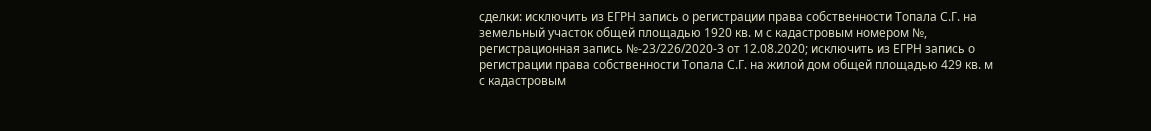сделки: исключить из ЕГРН запись о регистрации права собственности Топала С.Г. на земельный участок общей площадью 1920 кв. м с кадастровым номером №, регистрационная запись №-23/226/2020-3 от 12.08.2020; исключить из ЕГРН запись о регистрации права собственности Топала С.Г. на жилой дом общей площадью 429 кв. м с кадастровым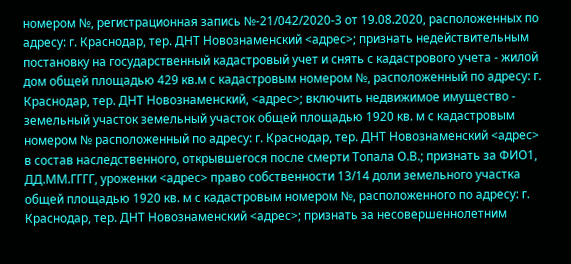номером №, регистрационная запись №-21/042/2020-3 от 19.08.2020, расположенных по адресу: г. Краснодар, тер. ДНТ Новознаменский <адрес>; признать недействительным постановку на государственный кадастровый учет и снять с кадастрового учета - жилой дом общей площадью 429 кв.м с кадастровым номером №, расположенный по адресу: г. Краснодар, тер. ДНТ Новознаменский, <адрес>; включить недвижимое имущество - земельный участок земельный участок общей площадью 1920 кв. м с кадастровым номером № расположенный по адресу: г. Краснодар, тер. ДНТ Новознаменский <адрес> в состав наследственного, открывшегося после смерти Топала О.В.; признать за ФИО1, ДД.ММ.ГГГГ, уроженки <адрес> право собственности 13/14 доли земельного участка общей площадью 1920 кв. м с кадастровым номером №, расположенного по адресу: г. Краснодар, тер. ДНТ Новознаменский <адрес>; признать за несовершеннолетним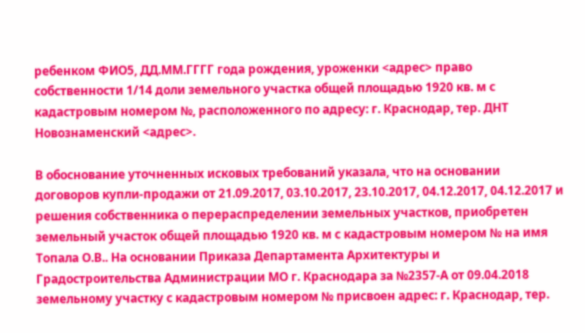ребенком ФИО5, ДД.ММ.ГГГГ года рождения, уроженки <адрес> право собственности 1/14 доли земельного участка общей площадью 1920 кв. м с кадастровым номером №, расположенного по адресу: г. Краснодар, тер. ДНТ Новознаменский <адрес>.

В обоснование уточненных исковых требований указала, что на основании договоров купли-продажи от 21.09.2017, 03.10.2017, 23.10.2017, 04.12.2017, 04.12.2017 и решения собственника о перераспределении земельных участков, приобретен земельный участок общей площадью 1920 кв. м с кадастровым номером № на имя Топала О.В.. На основании Приказа Департамента Архитектуры и Градостроительства Администрации МО г. Краснодара за №2357-А от 09.04.2018 земельному участку с кадастровым номером № присвоен адрес: г. Краснодар, тер.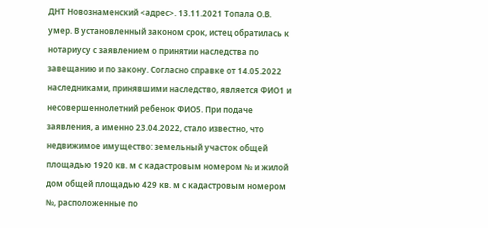ДНТ Новознаменский <адрес>. 13.11.2021 Топала О.В. умер. В установленный законом срок, истец обратилась к нотариусу с заявлением о принятии наследства по завещанию и по закону. Согласно справке от 14.05.2022 наследниками, принявшими наследство, является ФИО1 и несовершеннолетний ребенок ФИО5. При подаче заявления, а именно 23.04.2022, стало известно, что недвижимое имущество: земельный участок общей площадью 1920 кв. м с кадастровым номером № и жилой дом общей площадью 429 кв. м с кадастровым номером №, расположенные по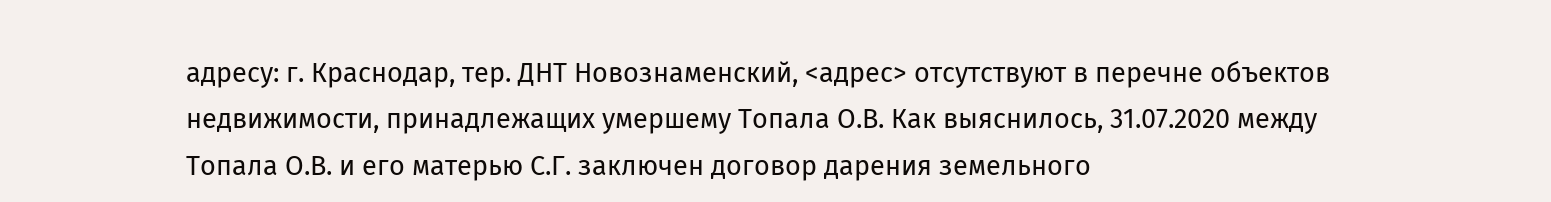адресу: г. Краснодар, тер. ДНТ Новознаменский, <адрес> отсутствуют в перечне объектов недвижимости, принадлежащих умершему Топала О.В. Как выяснилось, 31.07.2020 между Топала О.В. и его матерью С.Г. заключен договор дарения земельного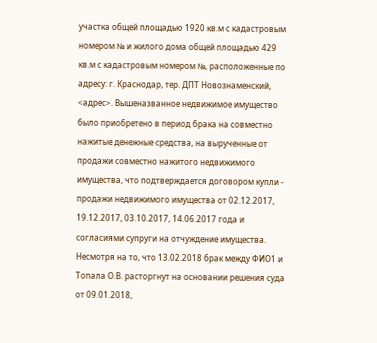участка общей площадью 1920 кв.м с кадастровым номером № и жилого дома общей площадью 429 кв.м с кадастровым номером №, расположенные по адресу: г. Краснодар, тер. ДПТ Новознаменский, <адрес>. Вышеназванное недвижимое имущество было приобретено в период брака на совместно нажитые денежные средства, на вырученные от продажи совместно нажитого недвижимого имущества, что подтверждается договором купли - продажи недвижимого имущества от 02.12.2017, 19.12.2017, 03.10.2017, 14.06.2017 года и согласиями супруги на отчуждение имущества. Несмотря на то, что 13.02.2018 брак между ФИО1 и Топала О.В. расторгнут на основании решения суда от 09.01.2018,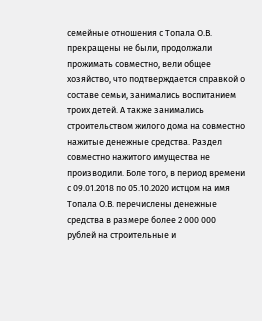семейные отношения с Топала О.В. прекращены не были, продолжали прожимать совместно, вели общее хозяйство, что подтверждается справкой о составе семьи, занимались воспитанием троих детей. А также занимались строительством жилого дома на совместно нажитые денежные средства. Раздел совместно нажитого имущества не производили. Боле того, в период времени с 09.01.2018 по 05.10.2020 истцом на имя Топала О.В. перечислены денежные средства в размере более 2 000 000 рублей на строительные и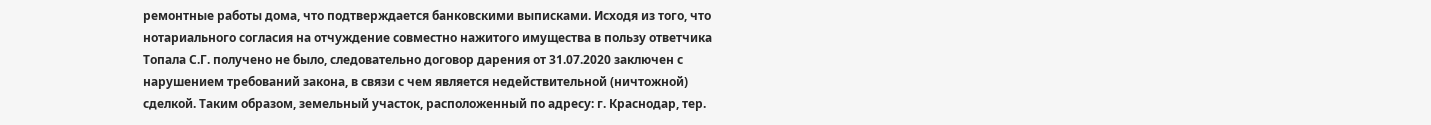ремонтные работы дома, что подтверждается банковскими выписками. Исходя из того, что нотариального согласия на отчуждение совместно нажитого имущества в пользу ответчика Топала С.Г. получено не было, следовательно договор дарения от 31.07.2020 заключен с нарушением требований закона, в связи с чем является недействительной (ничтожной) сделкой. Таким образом, земельный участок, расположенный по адресу: г. Краснодар, тер.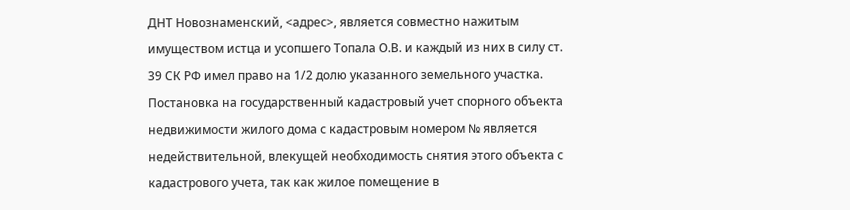ДНТ Новознаменский, <адрес>, является совместно нажитым имуществом истца и усопшего Топала О.В. и каждый из них в силу ст. 39 СК РФ имел право на 1/2 долю указанного земельного участка. Постановка на государственный кадастровый учет спорного объекта недвижимости жилого дома с кадастровым номером № является недействительной, влекущей необходимость снятия этого объекта с кадастрового учета, так как жилое помещение в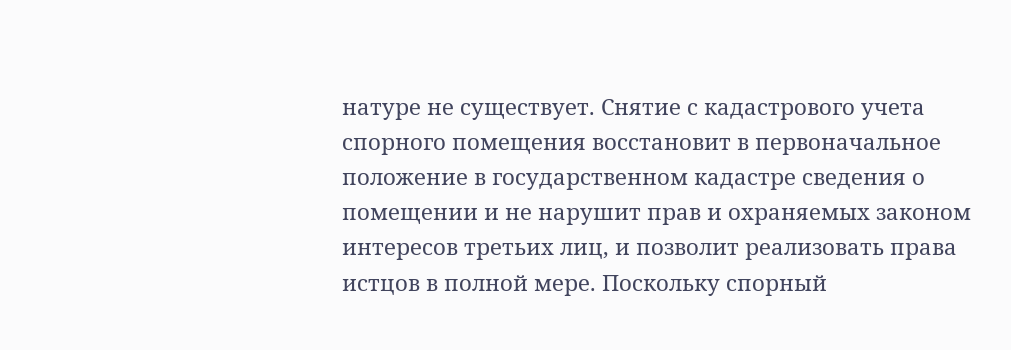натуре не существует. Снятие с кадастрового учета спорного помещения восстановит в первоначальное положение в государственном кадастре сведения о помещении и не нарушит прав и охраняемых законом интересов третьих лиц, и позволит реализовать права истцов в полной мере. Поскольку спорный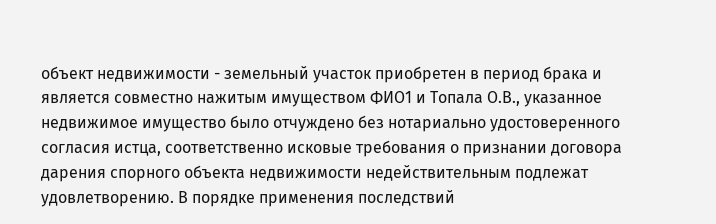объект недвижимости - земельный участок приобретен в период брака и является совместно нажитым имуществом ФИО1 и Топала О.В., указанное недвижимое имущество было отчуждено без нотариально удостоверенного согласия истца, соответственно исковые требования о признании договора дарения спорного объекта недвижимости недействительным подлежат удовлетворению. В порядке применения последствий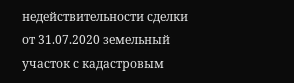недействительности сделки от 31.07.2020 земельный участок с кадастровым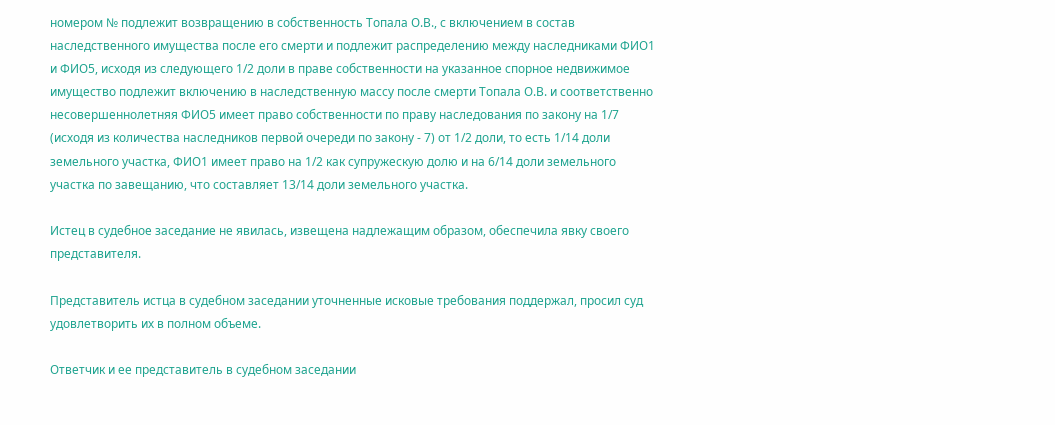номером № подлежит возвращению в собственность Топала О.В., с включением в состав наследственного имущества после его смерти и подлежит распределению между наследниками ФИО1 и ФИО5, исходя из следующего 1/2 доли в праве собственности на указанное спорное недвижимое имущество подлежит включению в наследственную массу после смерти Топала О.В. и соответственно несовершеннолетняя ФИО5 имеет право собственности по праву наследования по закону на 1/7 (исходя из количества наследников первой очереди по закону - 7) от 1/2 доли, то есть 1/14 доли земельного участка, ФИО1 имеет право на 1/2 как супружескую долю и на 6/14 доли земельного участка по завещанию, что составляет 13/14 доли земельного участка.

Истец в судебное заседание не явилась, извещена надлежащим образом, обеспечила явку своего представителя.

Представитель истца в судебном заседании уточненные исковые требования поддержал, просил суд удовлетворить их в полном объеме.

Ответчик и ее представитель в судебном заседании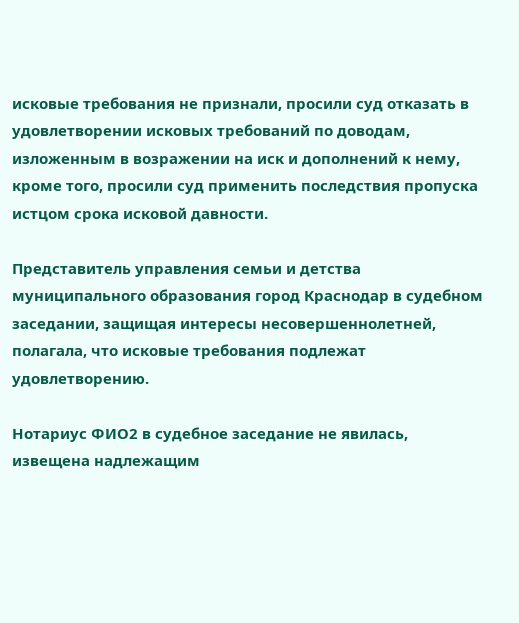исковые требования не признали, просили суд отказать в удовлетворении исковых требований по доводам, изложенным в возражении на иск и дополнений к нему, кроме того, просили суд применить последствия пропуска истцом срока исковой давности.

Представитель управления семьи и детства муниципального образования город Краснодар в судебном заседании, защищая интересы несовершеннолетней, полагала, что исковые требования подлежат удовлетворению.

Нотариус ФИО2 в судебное заседание не явилась, извещена надлежащим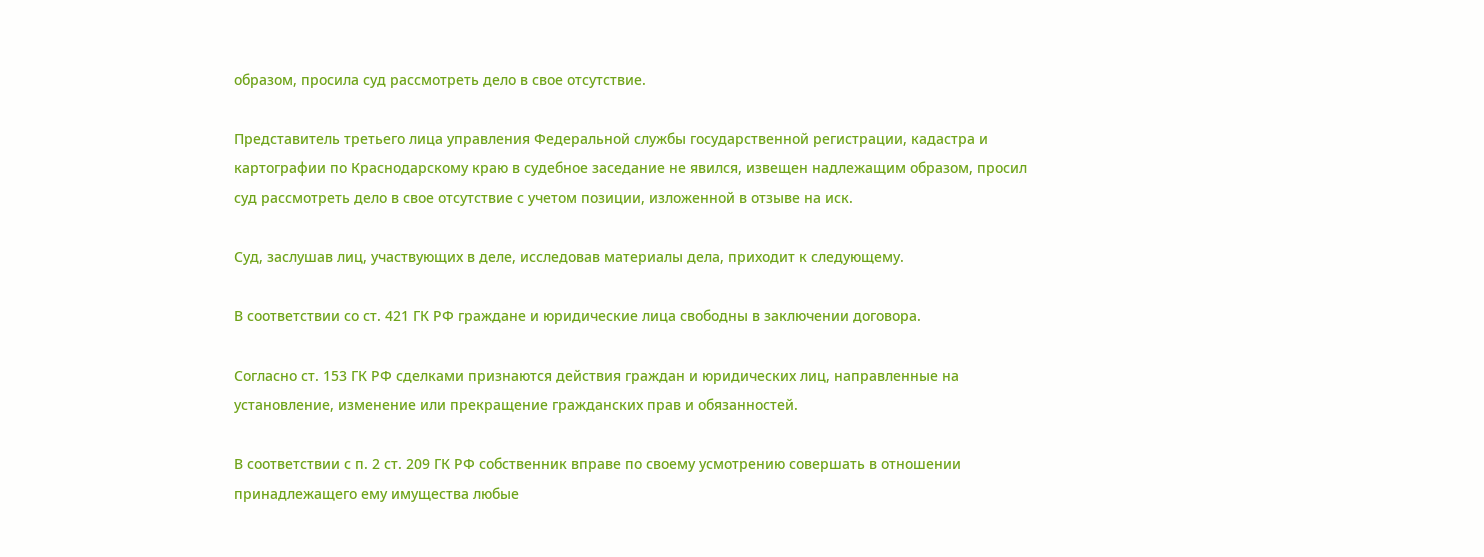образом, просила суд рассмотреть дело в свое отсутствие.

Представитель третьего лица управления Федеральной службы государственной регистрации, кадастра и картографии по Краснодарскому краю в судебное заседание не явился, извещен надлежащим образом, просил суд рассмотреть дело в свое отсутствие с учетом позиции, изложенной в отзыве на иск.

Суд, заслушав лиц, участвующих в деле, исследовав материалы дела, приходит к следующему.

В соответствии со ст. 421 ГК РФ граждане и юридические лица свободны в заключении договора.

Согласно ст. 153 ГК РФ сделками признаются действия граждан и юридических лиц, направленные на установление, изменение или прекращение гражданских прав и обязанностей.

В соответствии с п. 2 ст. 209 ГК РФ собственник вправе по своему усмотрению совершать в отношении принадлежащего ему имущества любые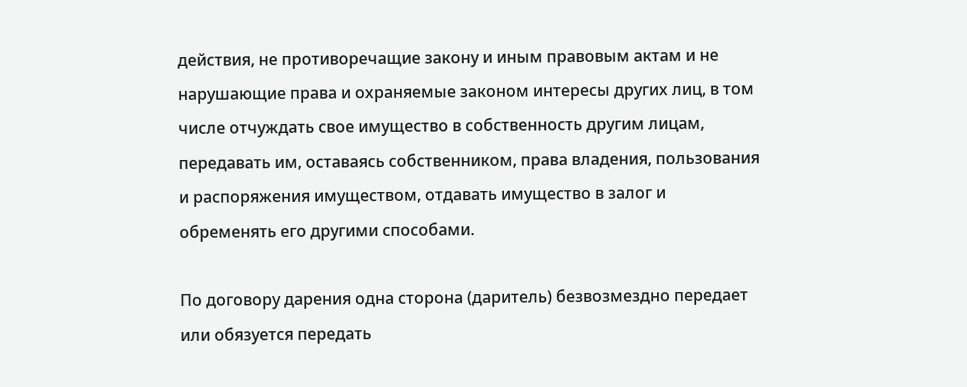действия, не противоречащие закону и иным правовым актам и не нарушающие права и охраняемые законом интересы других лиц, в том числе отчуждать свое имущество в собственность другим лицам, передавать им, оставаясь собственником, права владения, пользования и распоряжения имуществом, отдавать имущество в залог и обременять его другими способами.

По договору дарения одна сторона (даритель) безвозмездно передает или обязуется передать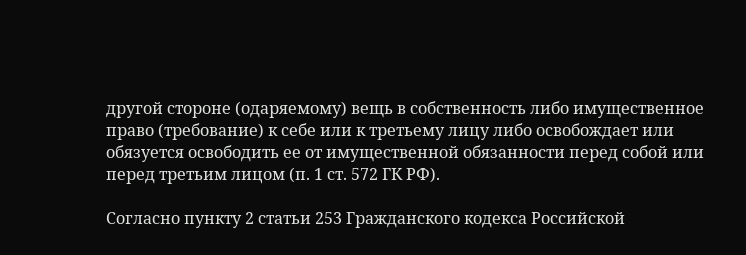другой стороне (одаряемому) вещь в собственность либо имущественное право (требование) к себе или к третьему лицу либо освобождает или обязуется освободить ее от имущественной обязанности перед собой или перед третьим лицом (п. 1 ст. 572 ГК РФ).

Согласно пункту 2 статьи 253 Гражданского кодекса Российской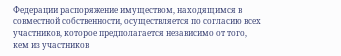Федерации распоряжение имуществом, находящимся в совместной собственности, осуществляется по согласию всех участников, которое предполагается независимо от того, кем из участников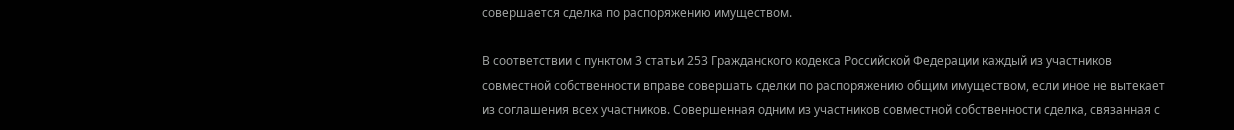совершается сделка по распоряжению имуществом.

В соответствии с пунктом 3 статьи 253 Гражданского кодекса Российской Федерации каждый из участников совместной собственности вправе совершать сделки по распоряжению общим имуществом, если иное не вытекает из соглашения всех участников. Совершенная одним из участников совместной собственности сделка, связанная с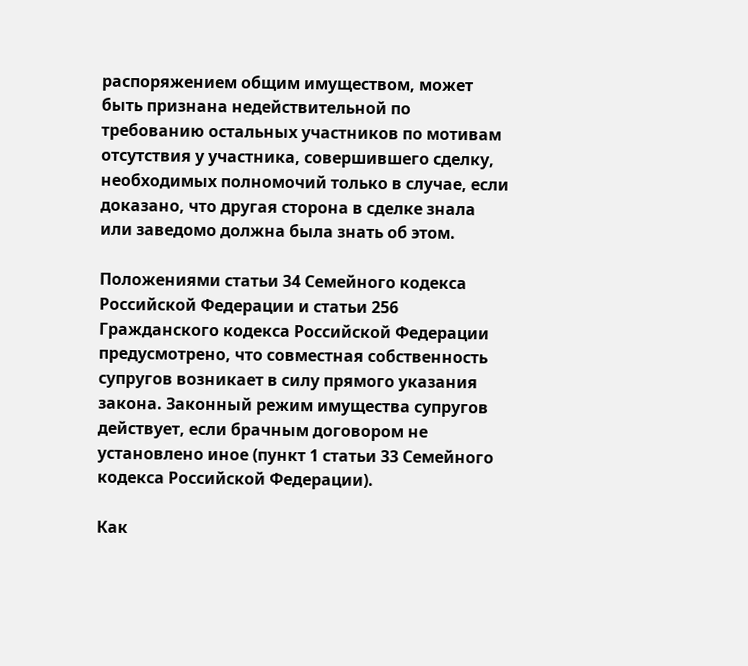распоряжением общим имуществом, может быть признана недействительной по требованию остальных участников по мотивам отсутствия у участника, совершившего сделку, необходимых полномочий только в случае, если доказано, что другая сторона в сделке знала или заведомо должна была знать об этом.

Положениями статьи 34 Семейного кодекса Российской Федерации и статьи 256 Гражданского кодекса Российской Федерации предусмотрено, что совместная собственность супругов возникает в силу прямого указания закона. Законный режим имущества супругов действует, если брачным договором не установлено иное (пункт 1 статьи 33 Семейного кодекса Российской Федерации).

Как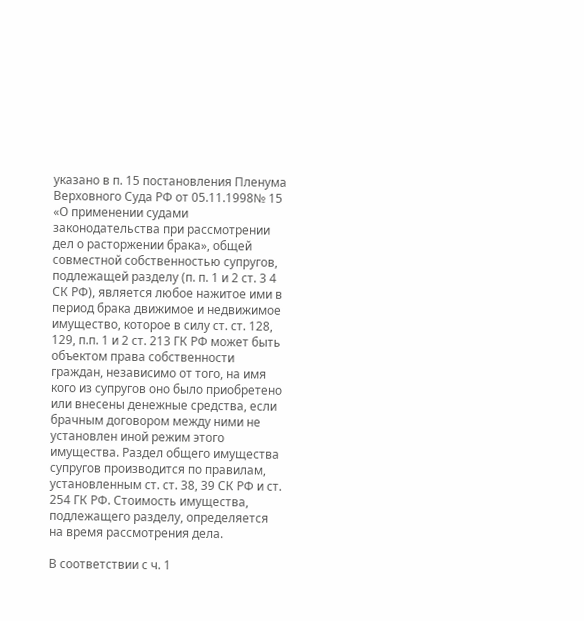указано в п. 15 постановления Пленума Верховного Суда РФ от 05.11.1998№ 15 «О применении судами законодательства при рассмотрении дел о расторжении брака», общей совместной собственностью супругов, подлежащей разделу (п. п. 1 и 2 ст. 3 4 СК РФ), является любое нажитое ими в период брака движимое и недвижимое имущество, которое в силу ст. ст. 128, 129, п.п. 1 и 2 ст. 213 ГК РФ может быть объектом права собственности граждан, независимо от того, на имя кого из супругов оно было приобретено или внесены денежные средства, если брачным договором между ними не установлен иной режим этого имущества. Раздел общего имущества супругов производится по правилам, установленным ст. ст. 38, 39 СК РФ и ст. 254 ГК РФ. Стоимость имущества, подлежащего разделу, определяется на время рассмотрения дела.

В соответствии с ч. 1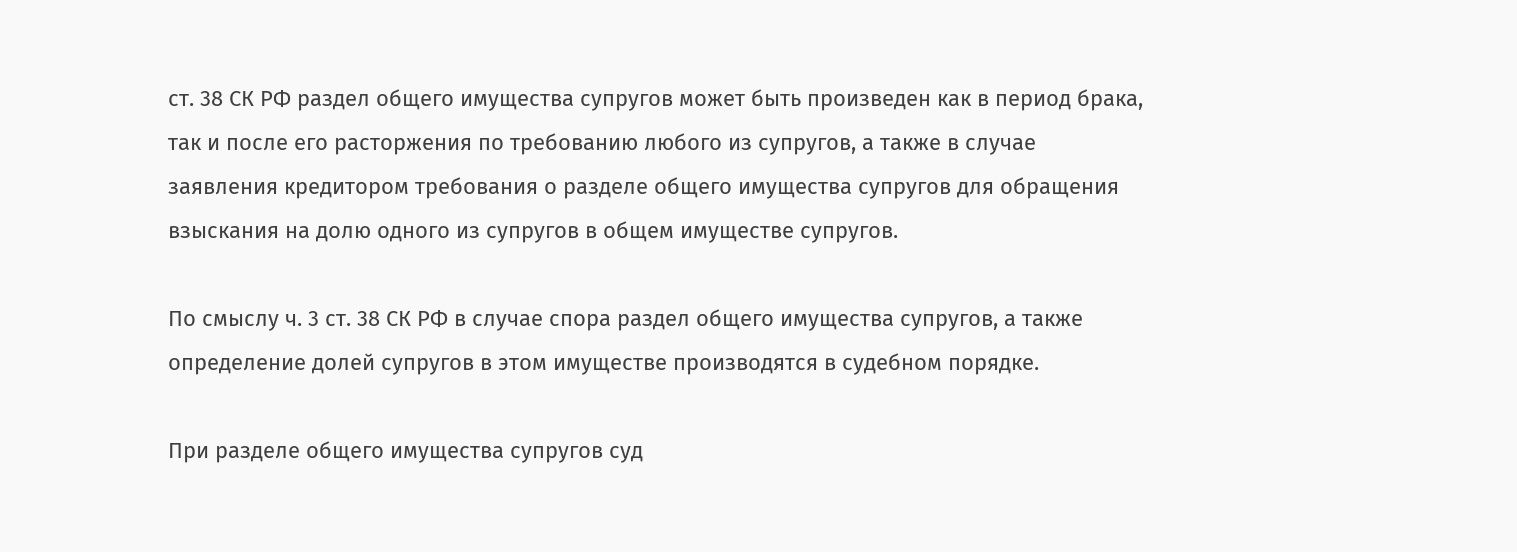ст. 38 СК РФ раздел общего имущества супругов может быть произведен как в период брака, так и после его расторжения по требованию любого из супругов, а также в случае заявления кредитором требования о разделе общего имущества супругов для обращения взыскания на долю одного из супругов в общем имуществе супругов.

По смыслу ч. 3 ст. 38 СК РФ в случае спора раздел общего имущества супругов, а также определение долей супругов в этом имуществе производятся в судебном порядке.

При разделе общего имущества супругов суд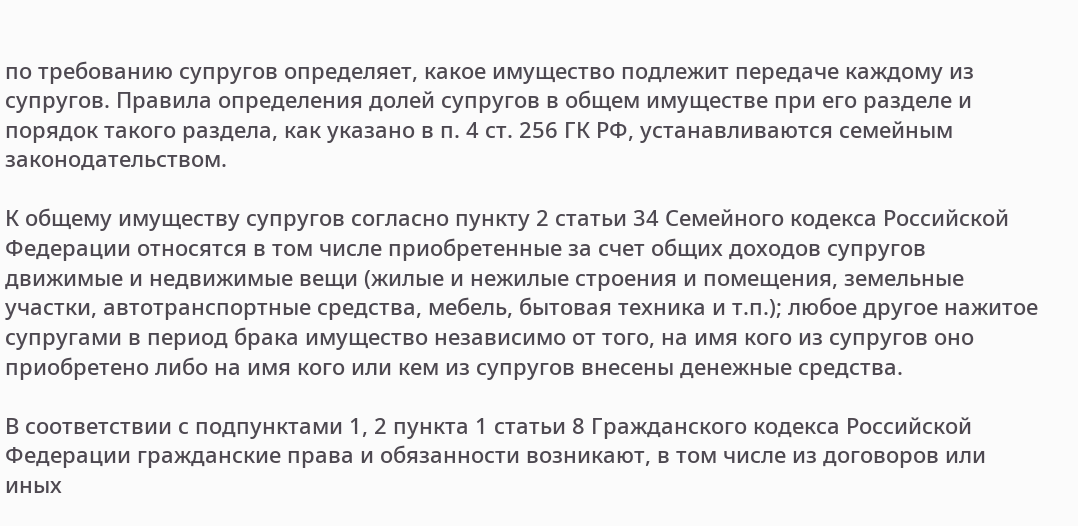по требованию супругов определяет, какое имущество подлежит передаче каждому из супругов. Правила определения долей супругов в общем имуществе при его разделе и порядок такого раздела, как указано в п. 4 ст. 256 ГК РФ, устанавливаются семейным законодательством.

К общему имуществу супругов согласно пункту 2 статьи 34 Семейного кодекса Российской Федерации относятся в том числе приобретенные за счет общих доходов супругов движимые и недвижимые вещи (жилые и нежилые строения и помещения, земельные участки, автотранспортные средства, мебель, бытовая техника и т.п.); любое другое нажитое супругами в период брака имущество независимо от того, на имя кого из супругов оно приобретено либо на имя кого или кем из супругов внесены денежные средства.

В соответствии с подпунктами 1, 2 пункта 1 статьи 8 Гражданского кодекса Российской Федерации гражданские права и обязанности возникают, в том числе из договоров или иных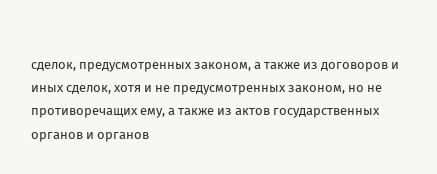сделок, предусмотренных законом, а также из договоров и иных сделок, хотя и не предусмотренных законом, но не противоречащих ему, а также из актов государственных органов и органов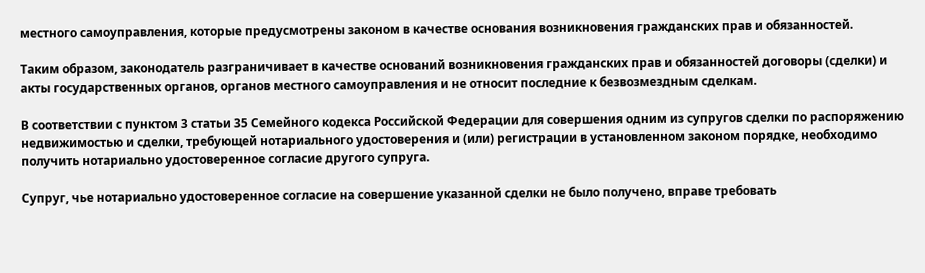местного самоуправления, которые предусмотрены законом в качестве основания возникновения гражданских прав и обязанностей.

Таким образом, законодатель разграничивает в качестве оснований возникновения гражданских прав и обязанностей договоры (сделки) и акты государственных органов, органов местного самоуправления и не относит последние к безвозмездным сделкам.

В соответствии с пунктом 3 статьи 35 Семейного кодекса Российской Федерации для совершения одним из супругов сделки по распоряжению недвижимостью и сделки, требующей нотариального удостоверения и (или) регистрации в установленном законом порядке, необходимо получить нотариально удостоверенное согласие другого супруга.

Супруг, чье нотариально удостоверенное согласие на совершение указанной сделки не было получено, вправе требовать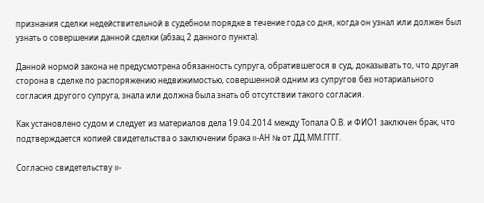признания сделки недействительной в судебном порядке в течение года со дня, когда он узнал или должен был узнать о совершении данной сделки (абзац 2 данного пункта).

Данной нормой закона не предусмотрена обязанность супруга, обратившегося в суд, доказывать то, что другая сторона в сделке по распоряжению недвижимостью, совершенной одним из супругов без нотариального согласия другого супруга, знала или должна была знать об отсутствии такого согласия.

Как установлено судом и следует из материалов дела 19.04.2014 между Топала О.В. и ФИО1 заключен брак, что подтверждается копией свидетельства о заключении брака II-АН № от ДД.ММ.ГГГГ.

Согласно свидетельству II-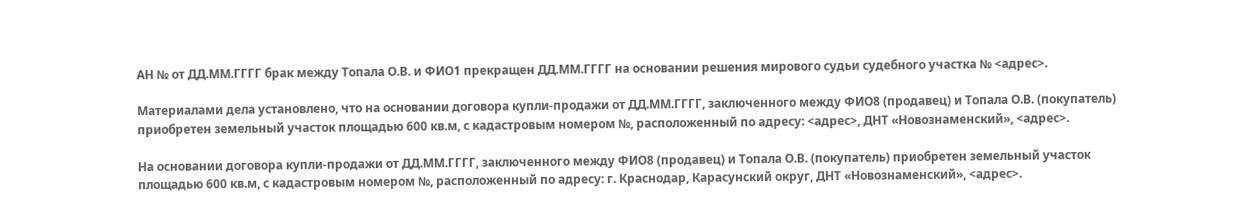АН № от ДД.ММ.ГГГГ брак между Топала О.В. и ФИО1 прекращен ДД.ММ.ГГГГ на основании решения мирового судьи судебного участка № <адрес>.

Материалами дела установлено, что на основании договора купли-продажи от ДД.ММ.ГГГГ, заключенного между ФИО8 (продавец) и Топала О.В. (покупатель) приобретен земельный участок площадью 600 кв.м, с кадастровым номером №, расположенный по адресу: <адрес>, ДНТ «Новознаменский», <адрес>.

На основании договора купли-продажи от ДД.ММ.ГГГГ, заключенного между ФИО8 (продавец) и Топала О.В. (покупатель) приобретен земельный участок площадью 600 кв.м, с кадастровым номером №, расположенный по адресу: г. Краснодар, Карасунский округ, ДНТ «Новознаменский», <адрес>.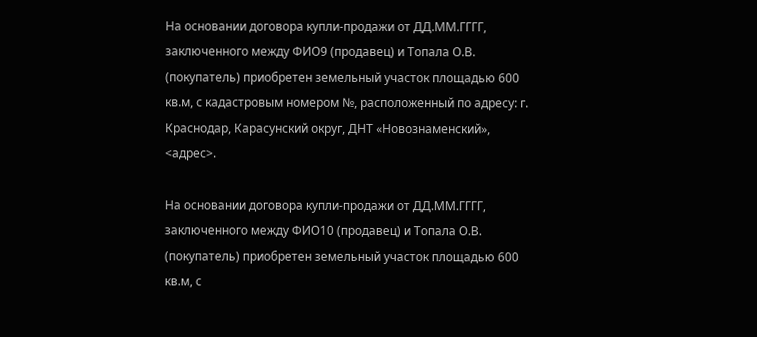На основании договора купли-продажи от ДД.ММ.ГГГГ, заключенного между ФИО9 (продавец) и Топала О.В. (покупатель) приобретен земельный участок площадью 600 кв.м, с кадастровым номером №, расположенный по адресу: г. Краснодар, Карасунский округ, ДНТ «Новознаменский», <адрес>.

На основании договора купли-продажи от ДД.ММ.ГГГГ, заключенного между ФИО10 (продавец) и Топала О.В. (покупатель) приобретен земельный участок площадью 600 кв.м, с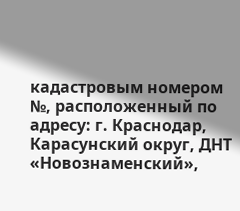кадастровым номером №, расположенный по адресу: г. Краснодар, Карасунский округ, ДНТ «Новознаменский»,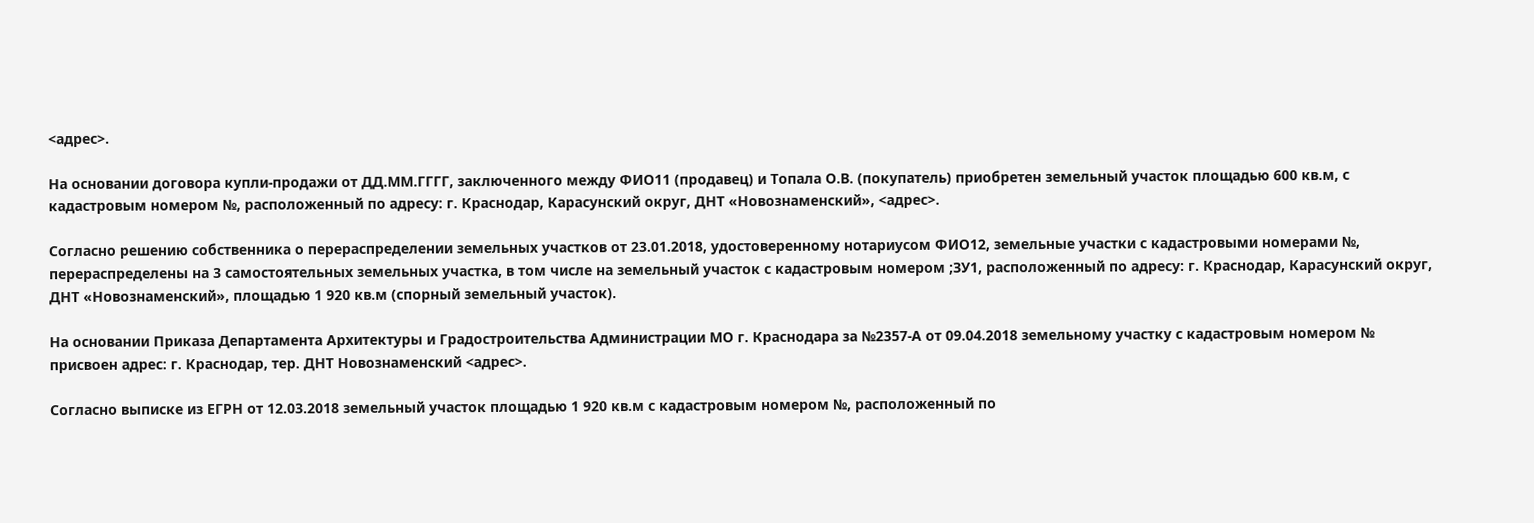<адрес>.

На основании договора купли-продажи от ДД.ММ.ГГГГ, заключенного между ФИО11 (продавец) и Топала О.В. (покупатель) приобретен земельный участок площадью 600 кв.м, с кадастровым номером №, расположенный по адресу: г. Краснодар, Карасунский округ, ДНТ «Новознаменский», <адрес>.

Согласно решению собственника о перераспределении земельных участков от 23.01.2018, удостоверенному нотариусом ФИО12, земельные участки с кадастровыми номерами №, перераспределены на 3 самостоятельных земельных участка, в том числе на земельный участок с кадастровым номером ;ЗУ1, расположенный по адресу: г. Краснодар, Карасунский округ, ДНТ «Новознаменский», площадью 1 920 кв.м (спорный земельный участок).

На основании Приказа Департамента Архитектуры и Градостроительства Администрации МО г. Краснодара за №2357-А от 09.04.2018 земельному участку с кадастровым номером № присвоен адрес: г. Краснодар, тер. ДНТ Новознаменский <адрес>.

Согласно выписке из ЕГРН от 12.03.2018 земельный участок площадью 1 920 кв.м с кадастровым номером №, расположенный по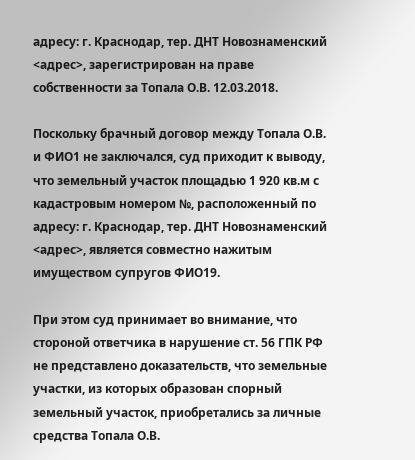адресу: г. Краснодар, тер. ДНТ Новознаменский <адрес>, зарегистрирован на праве собственности за Топала О.В. 12.03.2018.

Поскольку брачный договор между Топала О.В. и ФИО1 не заключался, суд приходит к выводу, что земельный участок площадью 1 920 кв.м с кадастровым номером №, расположенный по адресу: г. Краснодар, тер. ДНТ Новознаменский <адрес>, является совместно нажитым имуществом супругов ФИО19.

При этом суд принимает во внимание, что стороной ответчика в нарушение ст. 56 ГПК РФ не представлено доказательств, что земельные участки, из которых образован спорный земельный участок, приобретались за личные средства Топала О.В.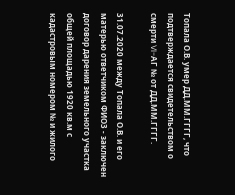Топала О.В. умер ДД.ММ.ГГГГ, что подтверждается свидетельством о смерти VI-АГ № от ДД.ММ.ГГГГ.

31.07.2020 между Топала О.В. и его матерью ответчиком ФИО3 - заключен договор дарения земельного участка общей площадью 1920 кв.м с кадастровым номером № и жилого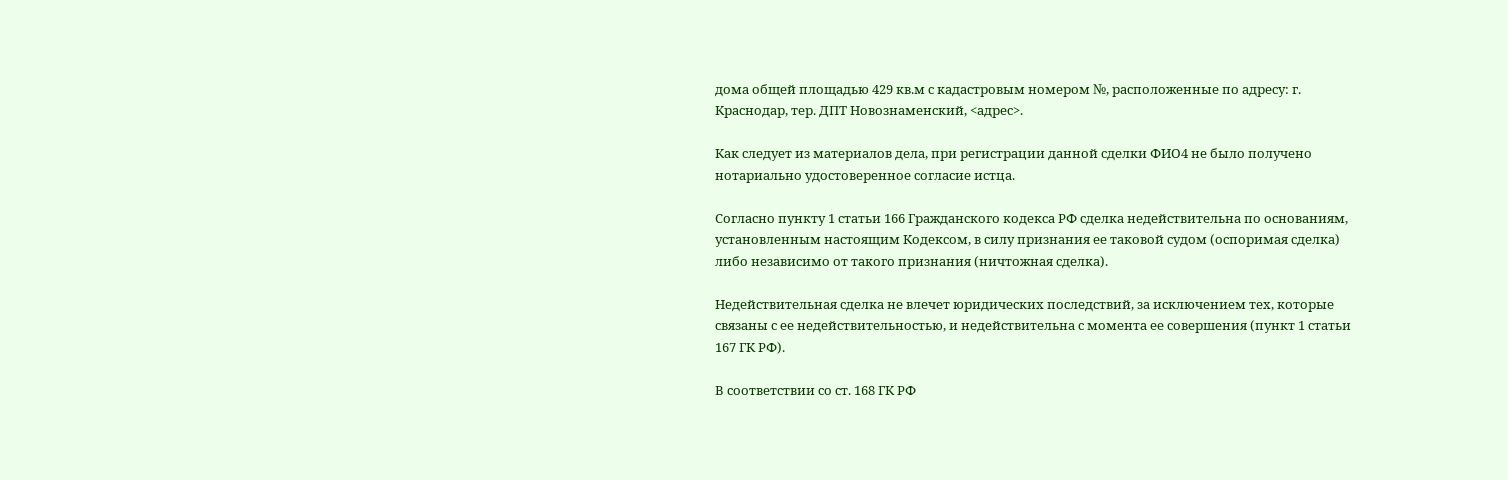дома общей площадью 429 кв.м с кадастровым номером №, расположенные по адресу: г. Краснодар, тер. ДПТ Новознаменский, <адрес>.

Как следует из материалов дела, при регистрации данной сделки ФИО4 не было получено нотариально удостоверенное согласие истца.

Согласно пункту 1 статьи 166 Гражданского кодекса РФ сделка недействительна по основаниям, установленным настоящим Кодексом, в силу признания ее таковой судом (оспоримая сделка) либо независимо от такого признания (ничтожная сделка).

Недействительная сделка не влечет юридических последствий, за исключением тех, которые связаны с ее недействительностью, и недействительна с момента ее совершения (пункт 1 статьи 167 ГК РФ).

В соответствии со ст. 168 ГК РФ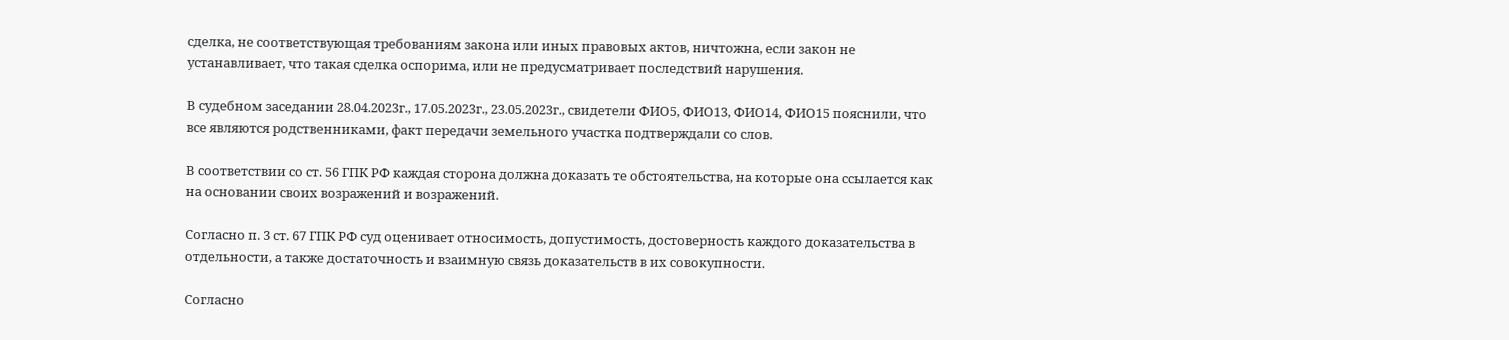сделка, не соответствующая требованиям закона или иных правовых актов, ничтожна, если закон не устанавливает, что такая сделка оспорима, или не предусматривает последствий нарушения.

В судебном заседании 28.04.2023г., 17.05.2023г., 23.05.2023г., свидетели ФИО5, ФИО13, ФИО14, ФИО15 пояснили, что все являются родственниками, факт передачи земельного участка подтверждали со слов.

В соответствии со ст. 56 ГПК РФ каждая сторона должна доказать те обстоятельства, на которые она ссылается как на основании своих возражений и возражений.

Согласно п. 3 ст. 67 ГПК РФ суд оценивает относимость, допустимость, достоверность каждого доказательства в отдельности, а также достаточность и взаимную связь доказательств в их совокупности.

Согласно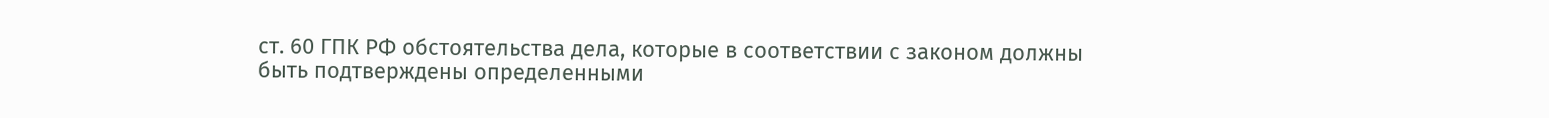ст. 60 ГПК РФ обстоятельства дела, которые в соответствии с законом должны быть подтверждены определенными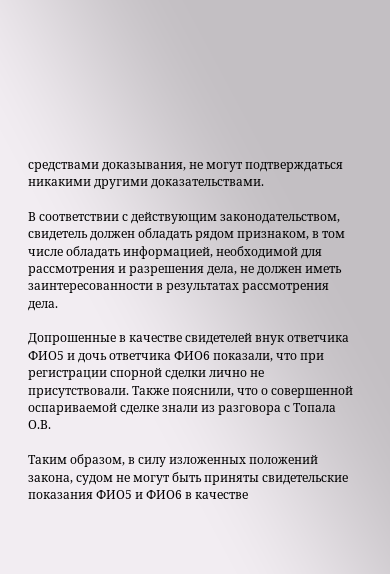средствами доказывания, не могут подтверждаться никакими другими доказательствами.

В соответствии с действующим законодательством, свидетель должен обладать рядом признаком, в том числе обладать информацией, необходимой для рассмотрения и разрешения дела, не должен иметь заинтересованности в результатах рассмотрения дела.

Допрошенные в качестве свидетелей внук ответчика ФИО5 и дочь ответчика ФИО6 показали, что при регистрации спорной сделки лично не присутствовали. Также пояснили, что о совершенной оспариваемой сделке знали из разговора с Топала О.В.

Таким образом, в силу изложенных положений закона, судом не могут быть приняты свидетельские показания ФИО5 и ФИО6 в качестве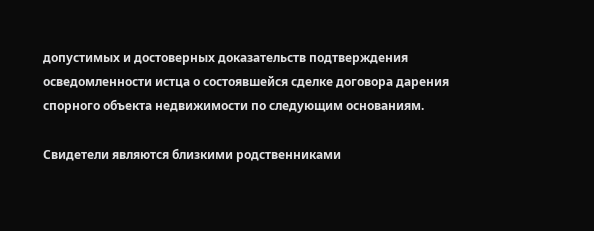допустимых и достоверных доказательств подтверждения осведомленности истца о состоявшейся сделке договора дарения спорного объекта недвижимости по следующим основаниям.

Свидетели являются близкими родственниками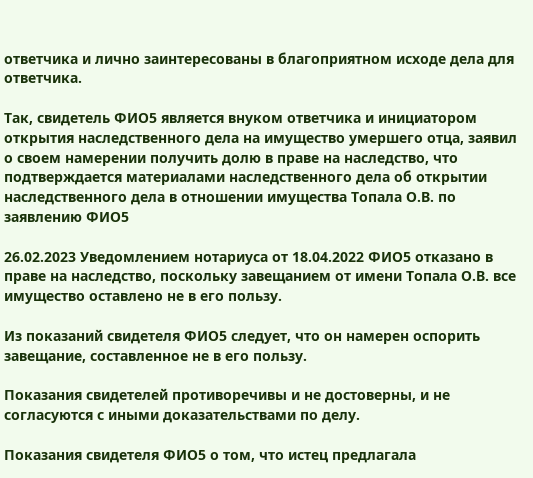ответчика и лично заинтересованы в благоприятном исходе дела для ответчика.

Так, свидетель ФИО5 является внуком ответчика и инициатором открытия наследственного дела на имущество умершего отца, заявил о своем намерении получить долю в праве на наследство, что подтверждается материалами наследственного дела об открытии наследственного дела в отношении имущества Топала О.В. по заявлению ФИО5

26.02.2023 Уведомлением нотариуса от 18.04.2022 ФИО5 отказано в праве на наследство, поскольку завещанием от имени Топала О.В. все имущество оставлено не в его пользу.

Из показаний свидетеля ФИО5 следует, что он намерен оспорить завещание, составленное не в его пользу.

Показания свидетелей противоречивы и не достоверны, и не согласуются с иными доказательствами по делу.

Показания свидетеля ФИО5 о том, что истец предлагала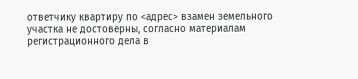ответчику квартиру по <адрес> взамен земельного участка не достоверны, согласно материалам регистрационного дела в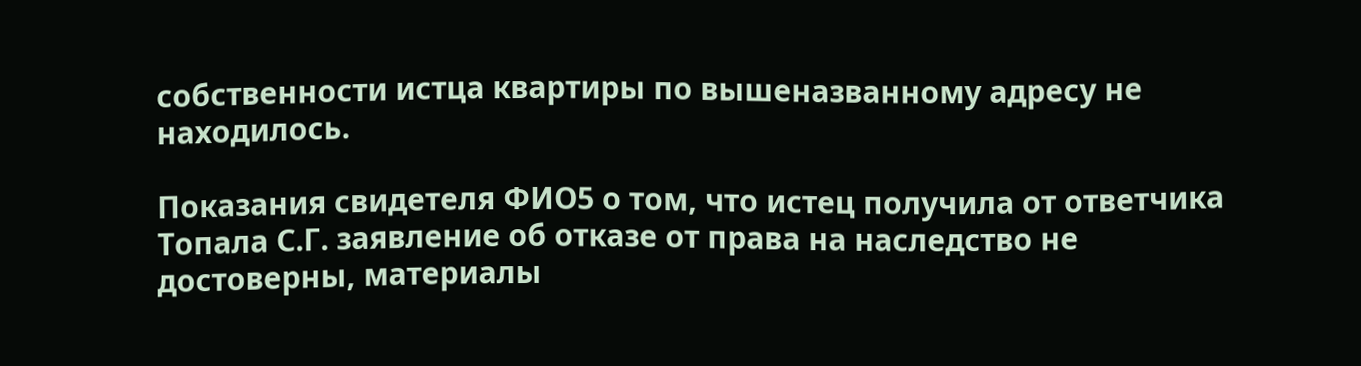собственности истца квартиры по вышеназванному адресу не находилось.

Показания свидетеля ФИО5 о том, что истец получила от ответчика Топала С.Г. заявление об отказе от права на наследство не достоверны, материалы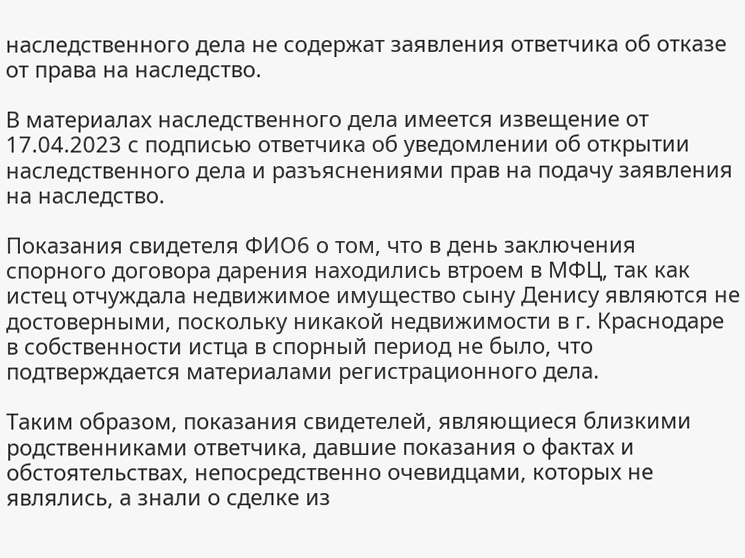наследственного дела не содержат заявления ответчика об отказе от права на наследство.

В материалах наследственного дела имеется извещение от 17.04.2023 с подписью ответчика об уведомлении об открытии наследственного дела и разъяснениями прав на подачу заявления на наследство.

Показания свидетеля ФИО6 о том, что в день заключения спорного договора дарения находились втроем в МФЦ, так как истец отчуждала недвижимое имущество сыну Денису являются не достоверными, поскольку никакой недвижимости в г. Краснодаре в собственности истца в спорный период не было, что подтверждается материалами регистрационного дела.

Таким образом, показания свидетелей, являющиеся близкими родственниками ответчика, давшие показания о фактах и обстоятельствах, непосредственно очевидцами, которых не являлись, а знали о сделке из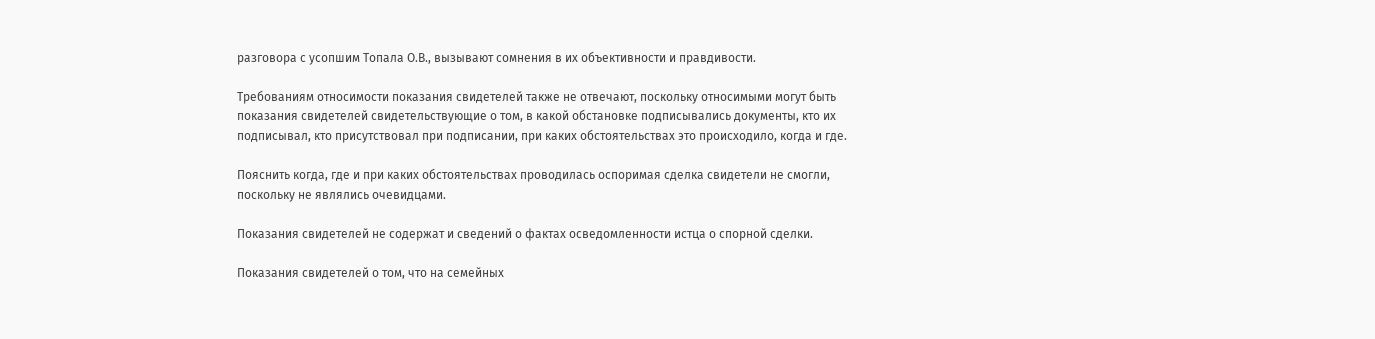разговора с усопшим Топала О.В., вызывают сомнения в их объективности и правдивости.

Требованиям относимости показания свидетелей также не отвечают, поскольку относимыми могут быть показания свидетелей свидетельствующие о том, в какой обстановке подписывались документы, кто их подписывал, кто присутствовал при подписании, при каких обстоятельствах это происходило, когда и где.

Пояснить когда, где и при каких обстоятельствах проводилась оспоримая сделка свидетели не смогли, поскольку не являлись очевидцами.

Показания свидетелей не содержат и сведений о фактах осведомленности истца о спорной сделки.

Показания свидетелей о том, что на семейных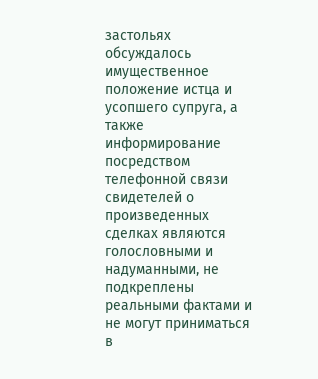застольях обсуждалось имущественное положение истца и усопшего супруга, а также информирование посредством телефонной связи свидетелей о произведенных сделках являются голословными и надуманными, не подкреплены реальными фактами и не могут приниматься в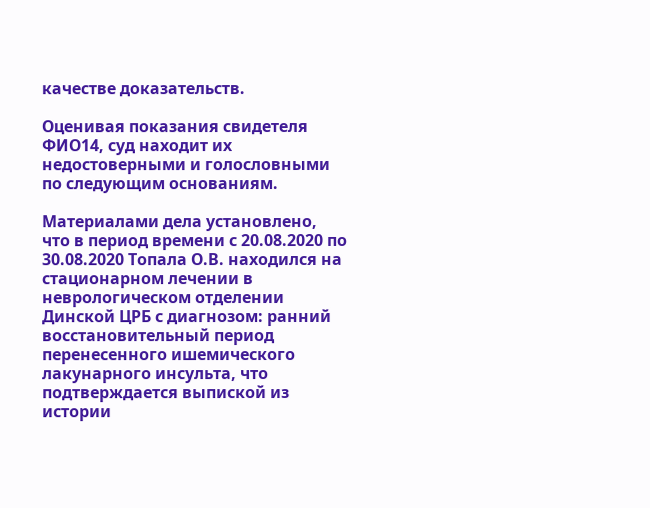качестве доказательств.

Оценивая показания свидетеля ФИО14, суд находит их недостоверными и голословными по следующим основаниям.

Материалами дела установлено, что в период времени с 20.08.2020 по 30.08.2020 Топала О.В. находился на стационарном лечении в неврологическом отделении Динской ЦРБ с диагнозом: ранний восстановительный период перенесенного ишемического лакунарного инсульта, что подтверждается выпиской из истории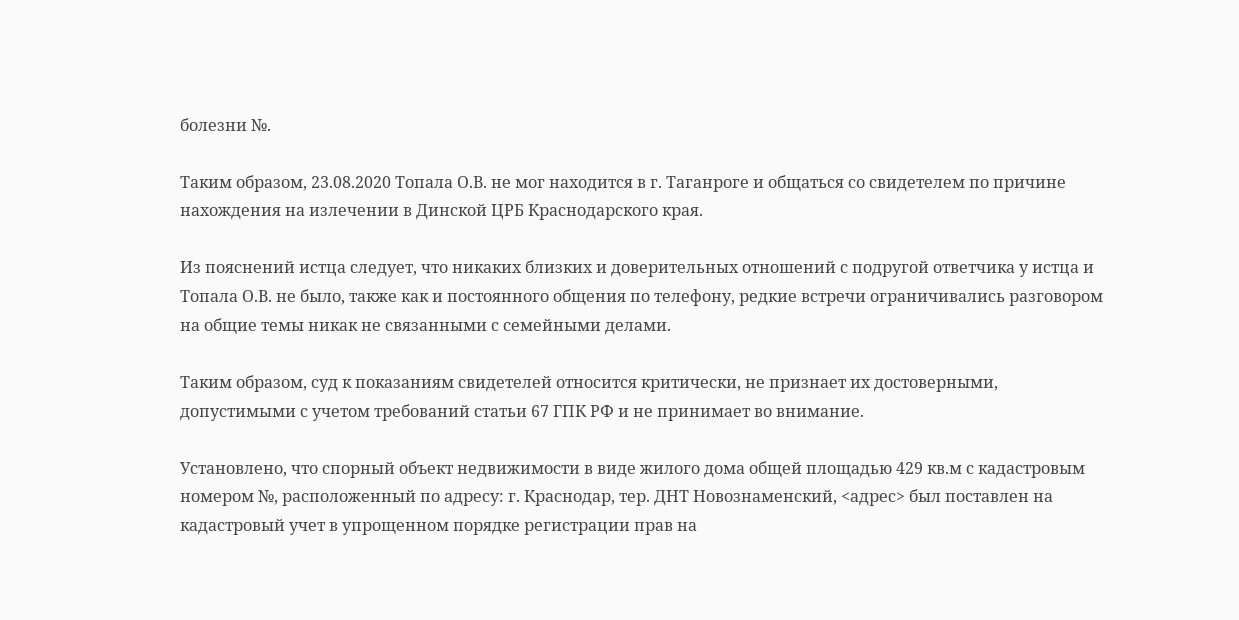болезни №.

Таким образом, 23.08.2020 Топала О.В. не мог находится в г. Таганроге и общаться со свидетелем по причине нахождения на излечении в Динской ЦРБ Краснодарского края.

Из пояснений истца следует, что никаких близких и доверительных отношений с подругой ответчика у истца и Топала О.В. не было, также как и постоянного общения по телефону, редкие встречи ограничивались разговором на общие темы никак не связанными с семейными делами.

Таким образом, суд к показаниям свидетелей относится критически, не признает их достоверными, допустимыми с учетом требований статьи 67 ГПК РФ и не принимает во внимание.

Установлено, что спорный объект недвижимости в виде жилого дома общей площадью 429 кв.м с кадастровым номером №, расположенный по адресу: г. Краснодар, тер. ДНТ Новознаменский, <адрес> был поставлен на кадастровый учет в упрощенном порядке регистрации прав на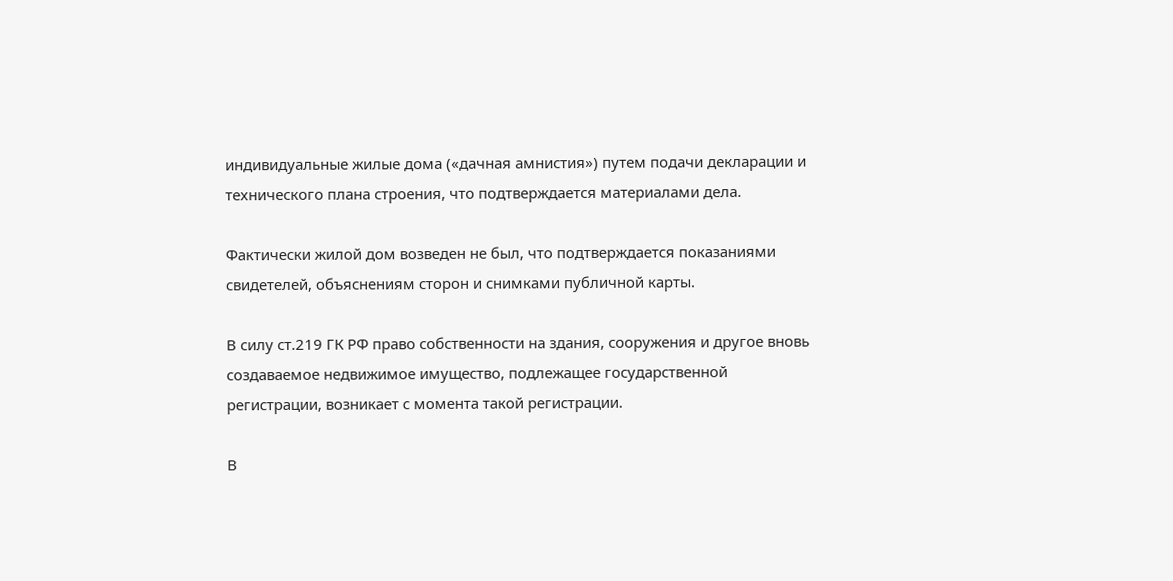индивидуальные жилые дома («дачная амнистия») путем подачи декларации и технического плана строения, что подтверждается материалами дела.

Фактически жилой дом возведен не был, что подтверждается показаниями свидетелей, объяснениям сторон и снимками публичной карты.

В силу ст.219 ГК РФ право собственности на здания, сооружения и другое вновь создаваемое недвижимое имущество, подлежащее государственной регистрации, возникает с момента такой регистрации.

В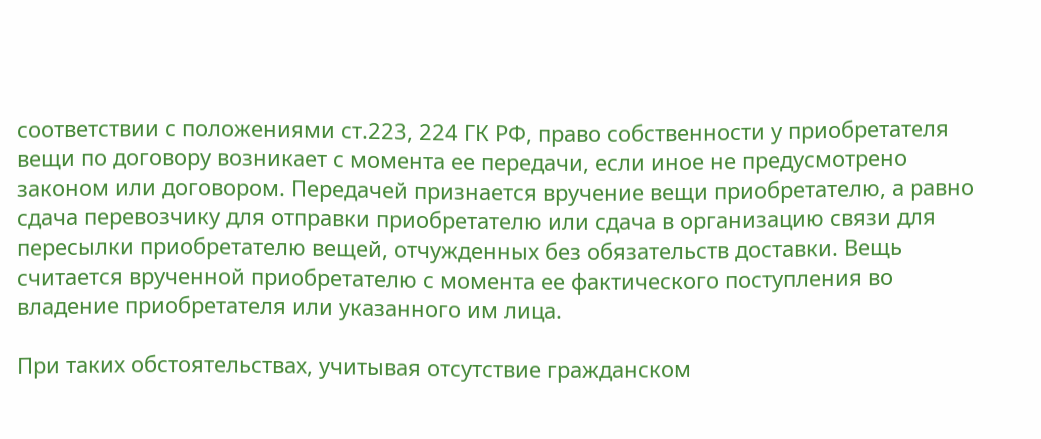соответствии с положениями ст.223, 224 ГК РФ, право собственности у приобретателя вещи по договору возникает с момента ее передачи, если иное не предусмотрено законом или договором. Передачей признается вручение вещи приобретателю, а равно сдача перевозчику для отправки приобретателю или сдача в организацию связи для пересылки приобретателю вещей, отчужденных без обязательств доставки. Вещь считается врученной приобретателю с момента ее фактического поступления во владение приобретателя или указанного им лица.

При таких обстоятельствах, учитывая отсутствие гражданском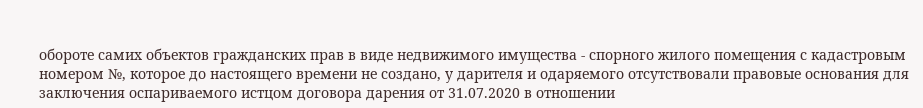обороте самих объектов гражданских прав в виде недвижимого имущества - спорного жилого помещения с кадастровым номером №, которое до настоящего времени не создано, у дарителя и одаряемого отсутствовали правовые основания для заключения оспариваемого истцом договора дарения от 31.07.2020 в отношении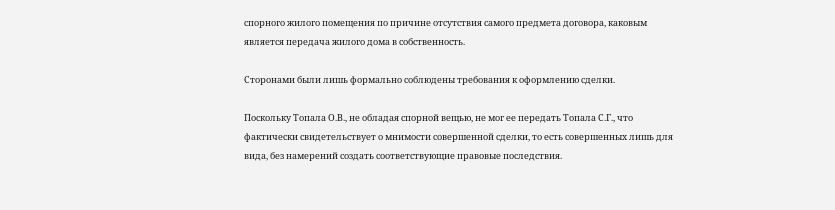спорного жилого помещения по причине отсутствия самого предмета договора, каковым является передача жилого дома в собственность.

Сторонами были лишь формально соблюдены требования к оформлению сделки.

Поскольку Топала О.В., не обладая спорной вещью, не мог ее передать Топала С.Г., что фактически свидетельствует о мнимости совершенной сделки, то есть совершенных лишь для вида, без намерений создать соответствующие правовые последствия.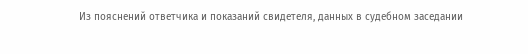Из пояснений ответчика и показаний свидетеля, данных в судебном заседании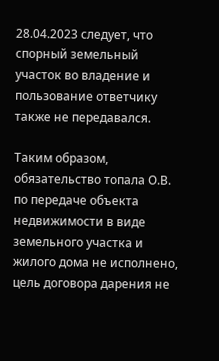28.04.2023 следует, что спорный земельный участок во владение и пользование ответчику также не передавался.

Таким образом, обязательство топала О.В. по передаче объекта недвижимости в виде земельного участка и жилого дома не исполнено, цель договора дарения не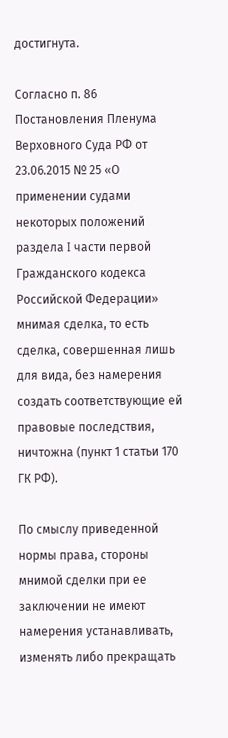достигнута.

Согласно п. 86 Постановления Пленума Верховного Суда РФ от 23.06.2015 № 25 «О применении судами некоторых положений раздела I части первой Гражданского кодекса Российской Федерации» мнимая сделка, то есть сделка, совершенная лишь для вида, без намерения создать соответствующие ей правовые последствия, ничтожна (пункт 1 статьи 170 ГК РФ).

По смыслу приведенной нормы права, стороны мнимой сделки при ее заключении не имеют намерения устанавливать, изменять либо прекращать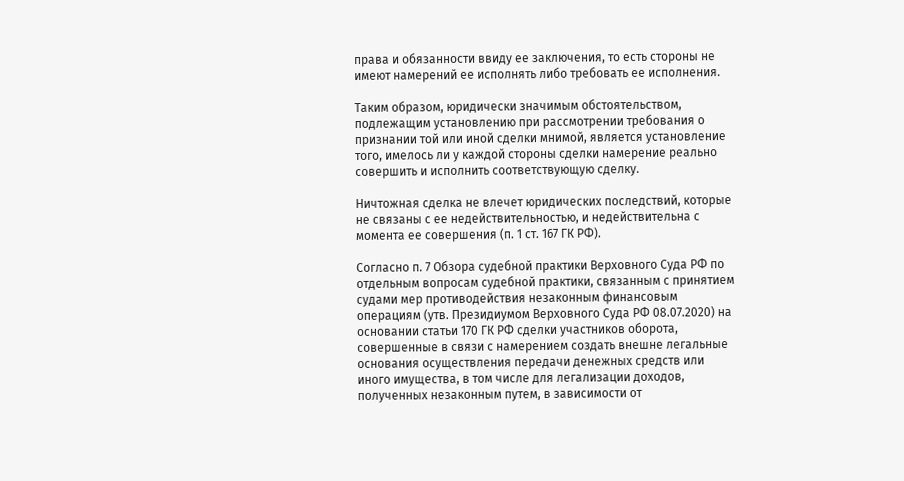права и обязанности ввиду ее заключения, то есть стороны не имеют намерений ее исполнять либо требовать ее исполнения.

Таким образом, юридически значимым обстоятельством, подлежащим установлению при рассмотрении требования о признании той или иной сделки мнимой, является установление того, имелось ли у каждой стороны сделки намерение реально совершить и исполнить соответствующую сделку.

Ничтожная сделка не влечет юридических последствий, которые не связаны с ее недействительностью, и недействительна с момента ее совершения (п. 1 ст. 167 ГК РФ).

Согласно п. 7 Обзора судебной практики Верховного Суда РФ по отдельным вопросам судебной практики, связанным с принятием судами мер противодействия незаконным финансовым операциям (утв. Президиумом Верховного Суда РФ 08.07.2020) на основании статьи 170 ГК РФ сделки участников оборота, совершенные в связи с намерением создать внешне легальные основания осуществления передачи денежных средств или иного имущества, в том числе для легализации доходов, полученных незаконным путем, в зависимости от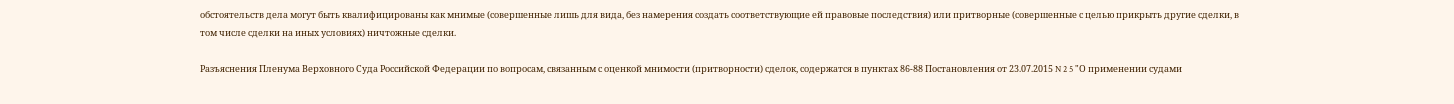обстоятельств дела могут быть квалифицированы как мнимые (совершенные лишь для вида, без намерения создать соответствующие ей правовые последствия) или притворные (совершенные с целью прикрыть другие сделки, в том числе сделки на иных условиях) ничтожные сделки.

Разъяснения Пленума Верховного Суда Российской Федерации по вопросам, связанным с оценкой мнимости (притворности) сделок, содержатся в пунктах 86-88 Постановления от 23.07.2015 N 2 5 "О применении судами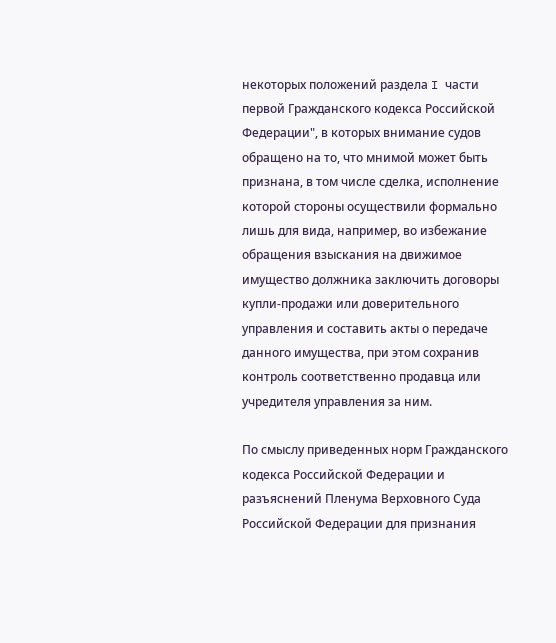некоторых положений раздела I части первой Гражданского кодекса Российской Федерации", в которых внимание судов обращено на то, что мнимой может быть признана, в том числе сделка, исполнение которой стороны осуществили формально лишь для вида, например, во избежание обращения взыскания на движимое имущество должника заключить договоры купли-продажи или доверительного управления и составить акты о передаче данного имущества, при этом сохранив контроль соответственно продавца или учредителя управления за ним.

По смыслу приведенных норм Гражданского кодекса Российской Федерации и разъяснений Пленума Верховного Суда Российской Федерации для признания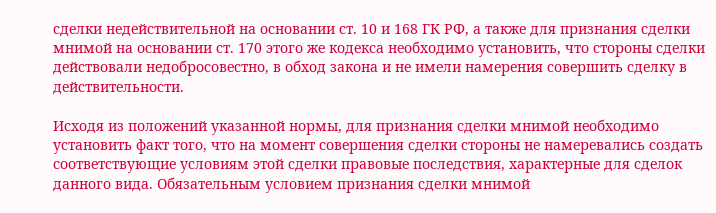сделки недействительной на основании ст. 10 и 168 ГК РФ, а также для признания сделки мнимой на основании ст. 170 этого же кодекса необходимо установить, что стороны сделки действовали недобросовестно, в обход закона и не имели намерения совершить сделку в действительности.

Исходя из положений указанной нормы, для признания сделки мнимой необходимо установить факт того, что на момент совершения сделки стороны не намеревались создать соответствующие условиям этой сделки правовые последствия, характерные для сделок данного вида. Обязательным условием признания сделки мнимой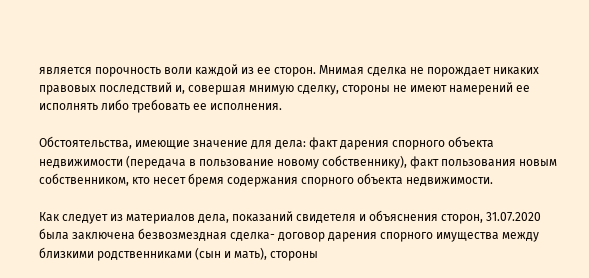является порочность воли каждой из ее сторон. Мнимая сделка не порождает никаких правовых последствий и, совершая мнимую сделку, стороны не имеют намерений ее исполнять либо требовать ее исполнения.

Обстоятельства, имеющие значение для дела: факт дарения спорного объекта недвижимости (передача в пользование новому собственнику), факт пользования новым собственником, кто несет бремя содержания спорного объекта недвижимости.

Как следует из материалов дела, показаний свидетеля и объяснения сторон, 31.07.2020 была заключена безвозмездная сделка- договор дарения спорного имущества между близкими родственниками (сын и мать), стороны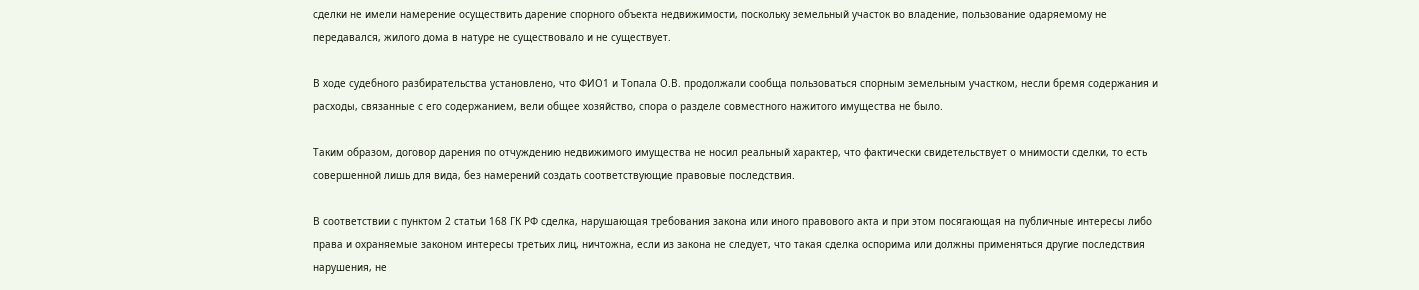сделки не имели намерение осуществить дарение спорного объекта недвижимости, поскольку земельный участок во владение, пользование одаряемому не передавался, жилого дома в натуре не существовало и не существует.

В ходе судебного разбирательства установлено, что ФИО1 и Топала О.В. продолжали сообща пользоваться спорным земельным участком, несли бремя содержания и расходы, связанные с его содержанием, вели общее хозяйство, спора о разделе совместного нажитого имущества не было.

Таким образом, договор дарения по отчуждению недвижимого имущества не носил реальный характер, что фактически свидетельствует о мнимости сделки, то есть совершенной лишь для вида, без намерений создать соответствующие правовые последствия.

В соответствии с пунктом 2 статьи 168 ГК РФ сделка, нарушающая требования закона или иного правового акта и при этом посягающая на публичные интересы либо права и охраняемые законом интересы третьих лиц, ничтожна, если из закона не следует, что такая сделка оспорима или должны применяться другие последствия нарушения, не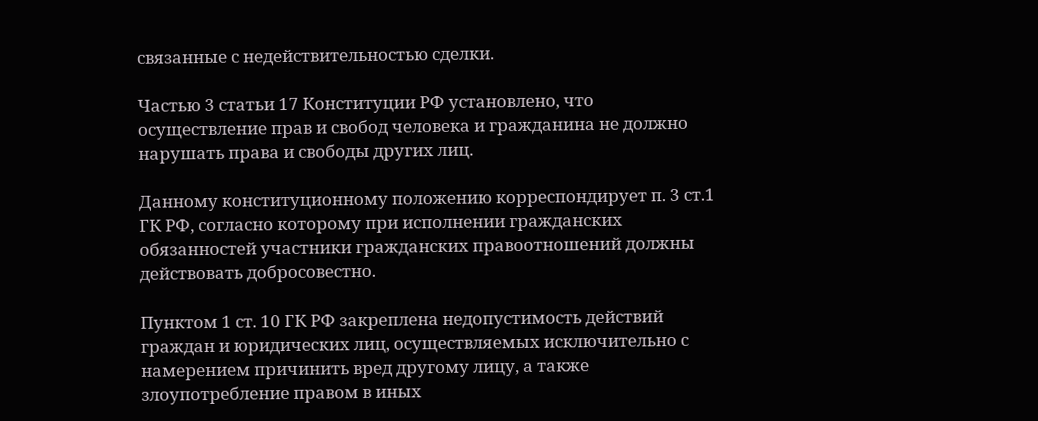связанные с недействительностью сделки.

Частью 3 статьи 17 Конституции РФ установлено, что осуществление прав и свобод человека и гражданина не должно нарушать права и свободы других лиц.

Данному конституционному положению корреспондирует п. 3 ст.1 ГК РФ, согласно которому при исполнении гражданских обязанностей участники гражданских правоотношений должны действовать добросовестно.

Пунктом 1 ст. 10 ГК РФ закреплена недопустимость действий граждан и юридических лиц, осуществляемых исключительно с намерением причинить вред другому лицу, а также злоупотребление правом в иных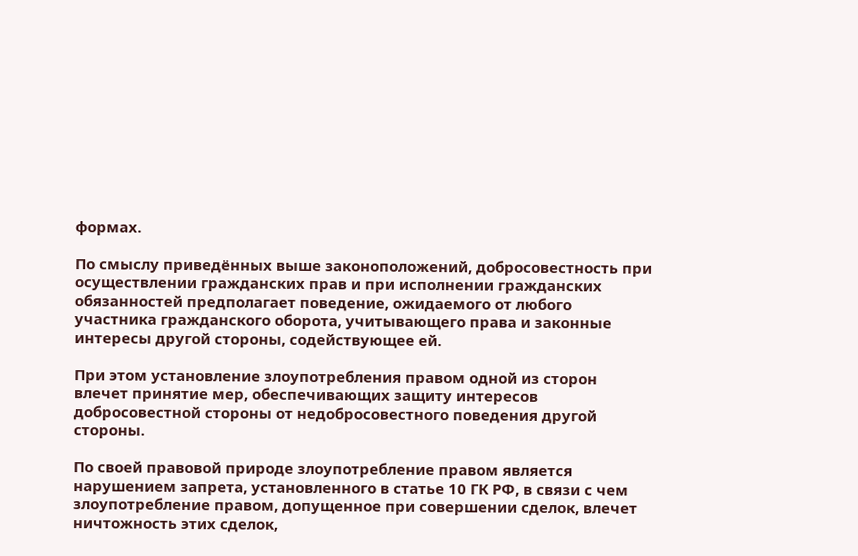формах.

По смыслу приведённых выше законоположений, добросовестность при осуществлении гражданских прав и при исполнении гражданских обязанностей предполагает поведение, ожидаемого от любого участника гражданского оборота, учитывающего права и законные интересы другой стороны, содействующее ей.

При этом установление злоупотребления правом одной из сторон влечет принятие мер, обеспечивающих защиту интересов добросовестной стороны от недобросовестного поведения другой стороны.

По своей правовой природе злоупотребление правом является нарушением запрета, установленного в статье 10 ГК РФ, в связи с чем злоупотребление правом, допущенное при совершении сделок, влечет ничтожность этих сделок,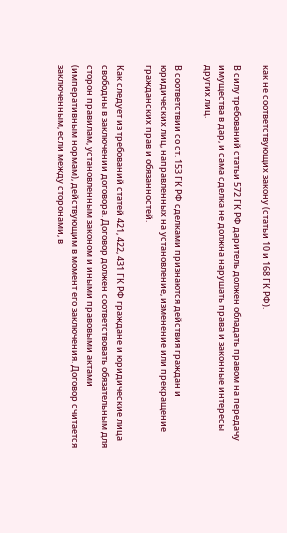как не соответствующих закону (статьи 10 и 168 ГК РФ).

В силу требований статьи 572 ГК РФ даритель должен обладать правом на передачу имущества в дар, и сама сделка не должна нарушать права и законные интересы других лиц.

В соответствии со ст. 153 ГК РФ сделками признаются действия граждан и юридических лиц, направленных на установление, изменение или прекращение гражданских прав и обязанностей.

Как следует из требований статей 421, 422, 431 ГК РФ граждане и юридические лица свободны в заключении договора. Договор должен соответствовать обязательным для сторон правилам, установленным законом и иными правовыми актами (императивным нормам), действующим в момент его заключения. Договор считается заключенным, если между сторонами, в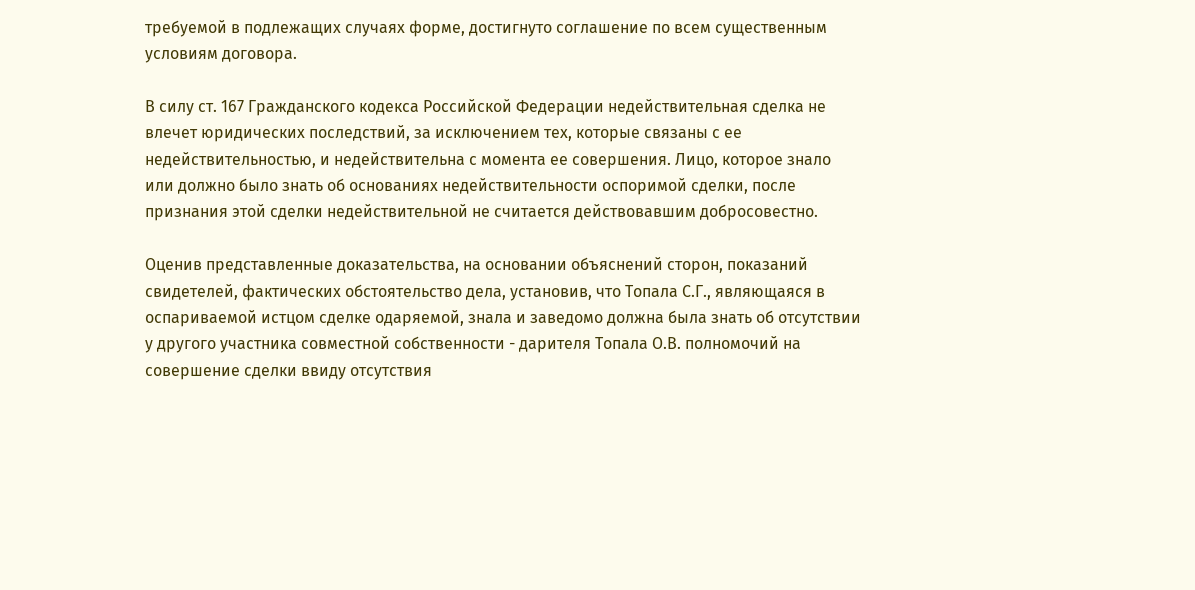требуемой в подлежащих случаях форме, достигнуто соглашение по всем существенным условиям договора.

В силу ст. 167 Гражданского кодекса Российской Федерации недействительная сделка не влечет юридических последствий, за исключением тех, которые связаны с ее недействительностью, и недействительна с момента ее совершения. Лицо, которое знало или должно было знать об основаниях недействительности оспоримой сделки, после признания этой сделки недействительной не считается действовавшим добросовестно.

Оценив представленные доказательства, на основании объяснений сторон, показаний свидетелей, фактических обстоятельство дела, установив, что Топала С.Г., являющаяся в оспариваемой истцом сделке одаряемой, знала и заведомо должна была знать об отсутствии у другого участника совместной собственности - дарителя Топала О.В. полномочий на совершение сделки ввиду отсутствия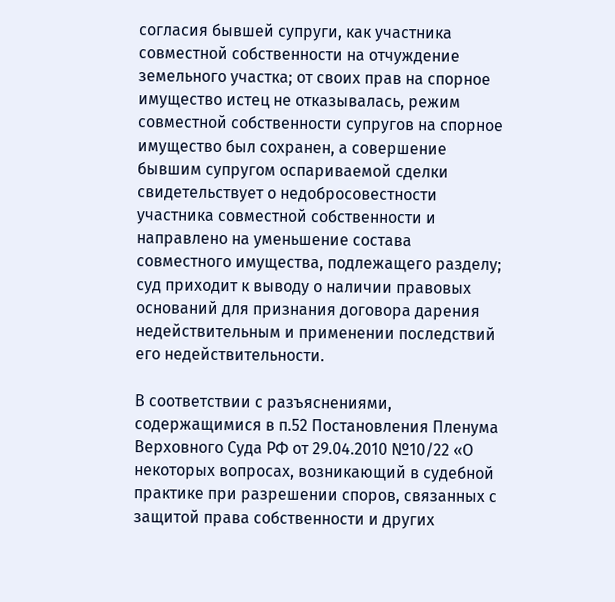согласия бывшей супруги, как участника совместной собственности на отчуждение земельного участка; от своих прав на спорное имущество истец не отказывалась, режим совместной собственности супругов на спорное имущество был сохранен, а совершение бывшим супругом оспариваемой сделки свидетельствует о недобросовестности участника совместной собственности и направлено на уменьшение состава совместного имущества, подлежащего разделу; суд приходит к выводу о наличии правовых оснований для признания договора дарения недействительным и применении последствий его недействительности.

В соответствии с разъяснениями, содержащимися в п.52 Постановления Пленума Верховного Суда РФ от 29.04.2010 №10/22 «О некоторых вопросах, возникающий в судебной практике при разрешении споров, связанных с защитой права собственности и других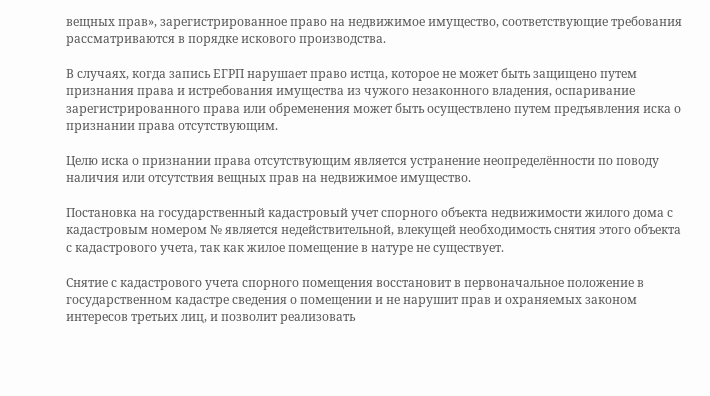вещных прав», зарегистрированное право на недвижимое имущество, соответствующие требования рассматриваются в порядке искового производства.

В случаях, когда запись ЕГРП нарушает право истца, которое не может быть защищено путем признания права и истребования имущества из чужого незаконного владения, оспаривание зарегистрированного права или обременения может быть осуществлено путем предъявления иска о признании права отсутствующим.

Целю иска о признании права отсутствующим является устранение неопределённости по поводу наличия или отсутствия вещных прав на недвижимое имущество.

Постановка на государственный кадастровый учет спорного объекта недвижимости жилого дома с кадастровым номером № является недействительной, влекущей необходимость снятия этого объекта с кадастрового учета, так как жилое помещение в натуре не существует.

Снятие с кадастрового учета спорного помещения восстановит в первоначальное положение в государственном кадастре сведения о помещении и не нарушит прав и охраняемых законом интересов третьих лиц, и позволит реализовать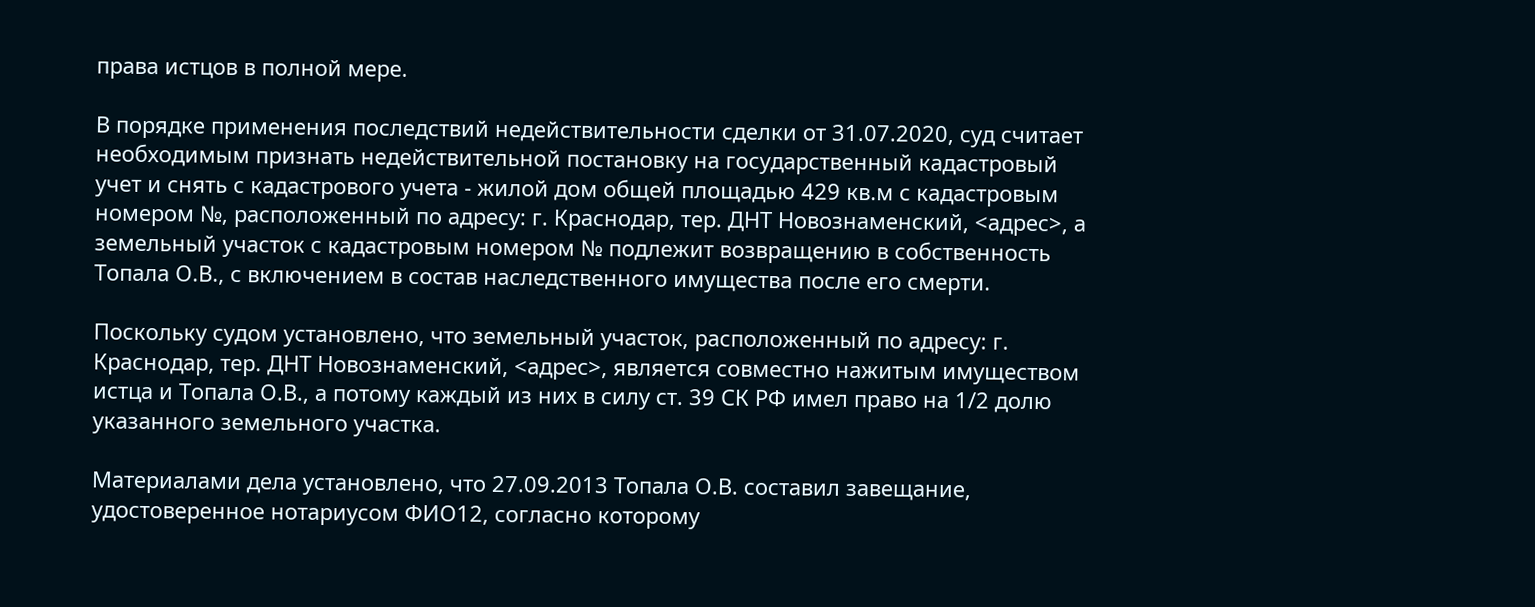права истцов в полной мере.

В порядке применения последствий недействительности сделки от 31.07.2020, суд считает необходимым признать недействительной постановку на государственный кадастровый учет и снять с кадастрового учета - жилой дом общей площадью 429 кв.м с кадастровым номером №, расположенный по адресу: г. Краснодар, тер. ДНТ Новознаменский, <адрес>, а земельный участок с кадастровым номером № подлежит возвращению в собственность Топала О.В., с включением в состав наследственного имущества после его смерти.

Поскольку судом установлено, что земельный участок, расположенный по адресу: г. Краснодар, тер. ДНТ Новознаменский, <адрес>, является совместно нажитым имуществом истца и Топала О.В., а потому каждый из них в силу ст. 39 СК РФ имел право на 1/2 долю указанного земельного участка.

Материалами дела установлено, что 27.09.2013 Топала О.В. составил завещание, удостоверенное нотариусом ФИО12, согласно которому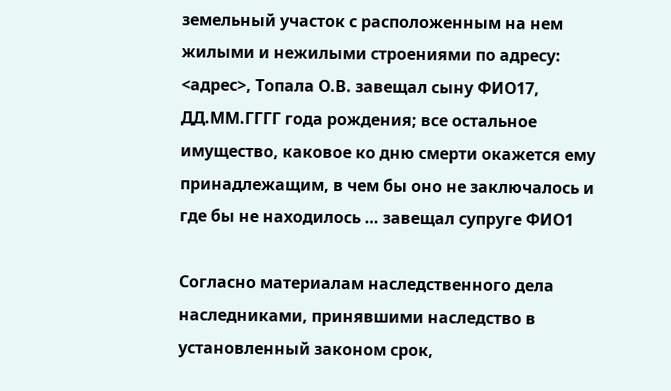земельный участок с расположенным на нем жилыми и нежилыми строениями по адресу: <адрес>, Топала О.В. завещал сыну ФИО17, ДД.ММ.ГГГГ года рождения; все остальное имущество, каковое ко дню смерти окажется ему принадлежащим, в чем бы оно не заключалось и где бы не находилось … завещал супруге ФИО1

Согласно материалам наследственного дела наследниками, принявшими наследство в установленный законом срок,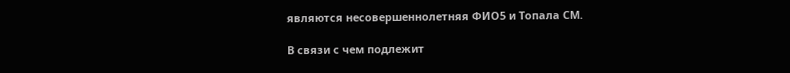являются несовершеннолетняя ФИО5 и Топала СМ.

В связи с чем подлежит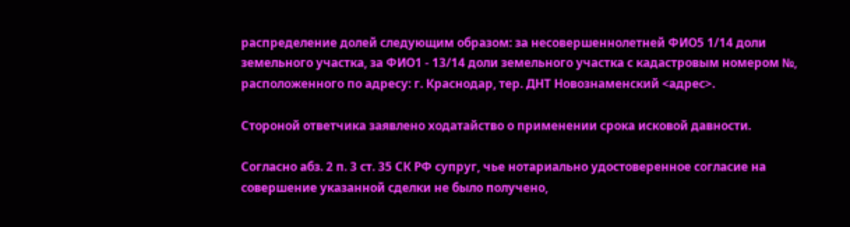распределение долей следующим образом: за несовершеннолетней ФИО5 1/14 доли земельного участка, за ФИО1 - 13/14 доли земельного участка с кадастровым номером №, расположенного по адресу: г. Краснодар, тер. ДНТ Новознаменский <адрес>.

Стороной ответчика заявлено ходатайство о применении срока исковой давности.

Согласно абз. 2 п. 3 ст. 35 СК РФ супруг, чье нотариально удостоверенное согласие на совершение указанной сделки не было получено,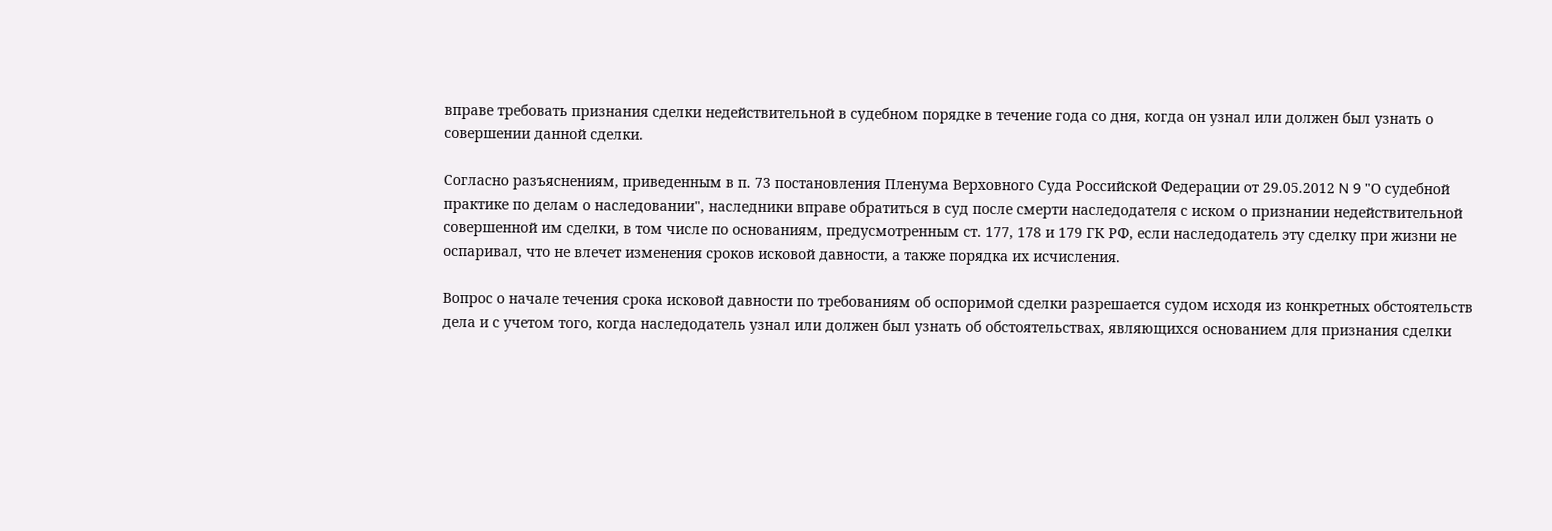вправе требовать признания сделки недействительной в судебном порядке в течение года со дня, когда он узнал или должен был узнать о совершении данной сделки.

Согласно разъяснениям, приведенным в п. 73 постановления Пленума Верховного Суда Российской Федерации от 29.05.2012 N 9 "О судебной практике по делам о наследовании", наследники вправе обратиться в суд после смерти наследодателя с иском о признании недействительной совершенной им сделки, в том числе по основаниям, предусмотренным ст. 177, 178 и 179 ГК РФ, если наследодатель эту сделку при жизни не оспаривал, что не влечет изменения сроков исковой давности, а также порядка их исчисления.

Вопрос о начале течения срока исковой давности по требованиям об оспоримой сделки разрешается судом исходя из конкретных обстоятельств дела и с учетом того, когда наследодатель узнал или должен был узнать об обстоятельствах, являющихся основанием для признания сделки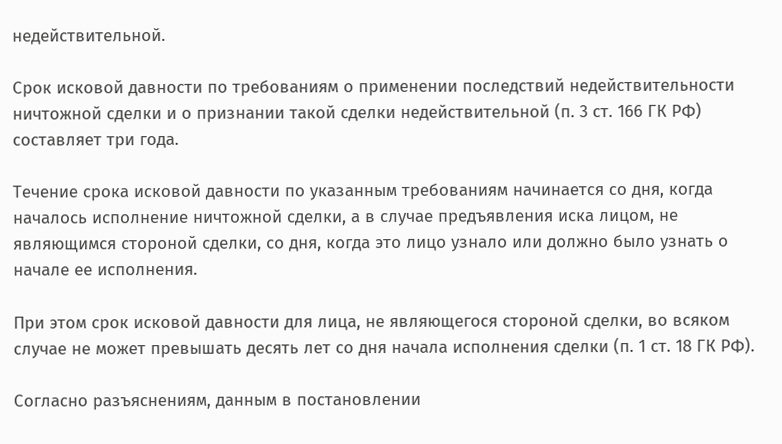недействительной.

Срок исковой давности по требованиям о применении последствий недействительности ничтожной сделки и о признании такой сделки недействительной (п. 3 ст. 166 ГК РФ) составляет три года.

Течение срока исковой давности по указанным требованиям начинается со дня, когда началось исполнение ничтожной сделки, а в случае предъявления иска лицом, не являющимся стороной сделки, со дня, когда это лицо узнало или должно было узнать о начале ее исполнения.

При этом срок исковой давности для лица, не являющегося стороной сделки, во всяком случае не может превышать десять лет со дня начала исполнения сделки (п. 1 ст. 18 ГК РФ).

Согласно разъяснениям, данным в постановлении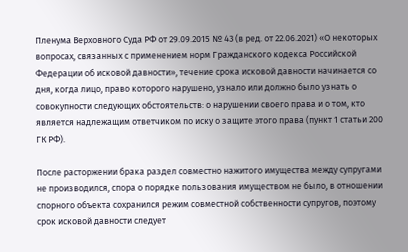Пленума Верховного Суда РФ от 29.09.2015 № 43 (в ред. от 22.06.2021) «О некоторых вопросах, связанных с применением норм Гражданского кодекса Российской Федерации об исковой давности», течение срока исковой давности начинается со дня, когда лицо, право которого нарушено, узнало или должно было узнать о совокупности следующих обстоятельств: о нарушении своего права и о том, кто является надлежащим ответчиком по иску о защите этого права (пункт 1 статьи 200 ГК РФ).

После расторжении брака раздел совместно нажитого имущества между супругами не производился, спора о порядке пользования имуществом не было, в отношении спорного объекта сохранился режим совместной собственности супругов, поэтому срок исковой давности следует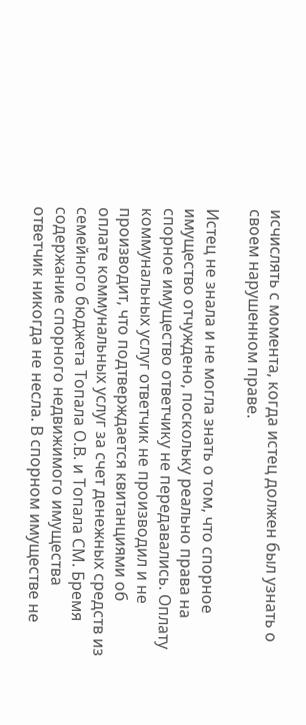исчислять с момента, когда истец должен был узнать о своем нарушенном праве.

Истец не знала и не могла знать о том, что спорное имущество отчуждено, поскольку реально права на спорное имущество ответчику не передавались. Оплату коммунальных услуг ответчик не производил и не производит, что подтверждается квитанциями об оплате коммунальных услуг за счет денежных средств из семейного бюджета Топала О.В. и Топала СМ. Бремя содержание спорного недвижимого имущества ответчик никогда не несла. В спорном имуществе не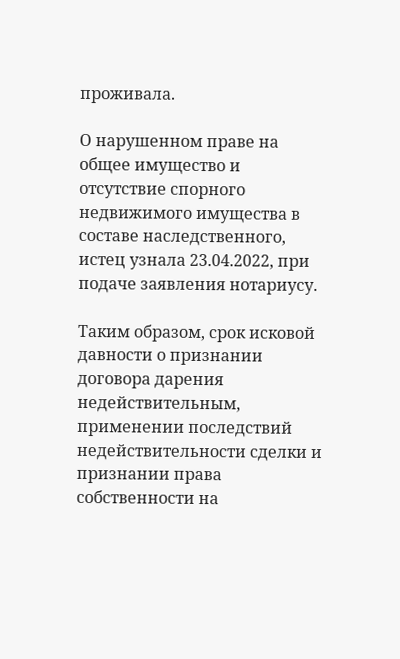проживала.

О нарушенном праве на общее имущество и отсутствие спорного недвижимого имущества в составе наследственного, истец узнала 23.04.2022, при подаче заявления нотариусу.

Таким образом, срок исковой давности о признании договора дарения недействительным, применении последствий недействительности сделки и признании права собственности на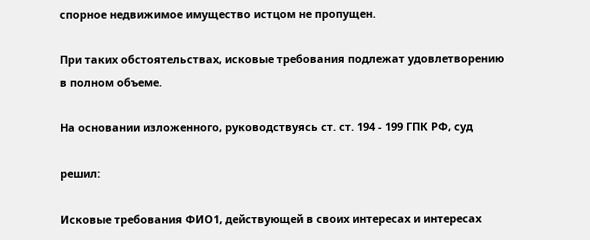спорное недвижимое имущество истцом не пропущен.

При таких обстоятельствах, исковые требования подлежат удовлетворению в полном объеме.

На основании изложенного, руководствуясь ст. ст. 194 - 199 ГПК РФ, суд

решил:

Исковые требования ФИО1, действующей в своих интересах и интересах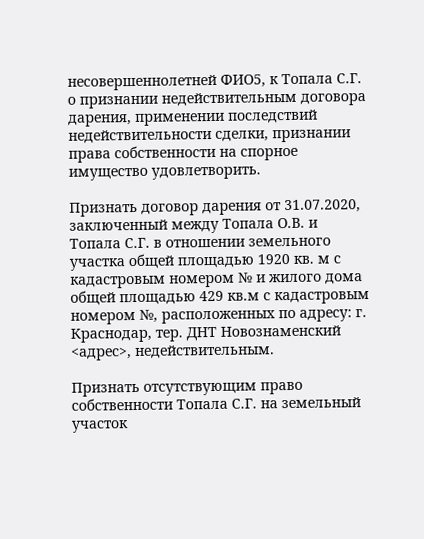несовершеннолетней ФИО5, к Топала С.Г. о признании недействительным договора дарения, применении последствий недействительности сделки, признании права собственности на спорное имущество удовлетворить.

Признать договор дарения от 31.07.2020, заключенный между Топала О.В. и Топала С.Г. в отношении земельного участка общей площадью 1920 кв. м с кадастровым номером № и жилого дома общей площадью 429 кв.м с кадастровым номером №, расположенных по адресу: г. Краснодар, тер. ДНТ Новознаменский <адрес>, недействительным.

Признать отсутствующим право собственности Топала С.Г. на земельный участок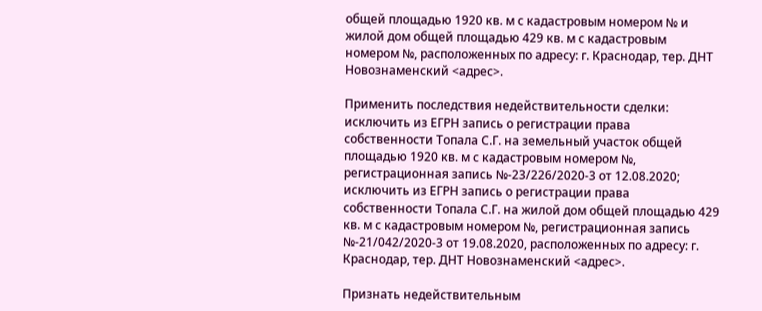общей площадью 1920 кв. м с кадастровым номером № и жилой дом общей площадью 429 кв. м с кадастровым номером №, расположенных по адресу: г. Краснодар, тер. ДНТ Новознаменский <адрес>.

Применить последствия недействительности сделки: исключить из ЕГРН запись о регистрации права собственности Топала С.Г. на земельный участок общей площадью 1920 кв. м с кадастровым номером №, регистрационная запись №-23/226/2020-3 от 12.08.2020; исключить из ЕГРН запись о регистрации права собственности Топала С.Г. на жилой дом общей площадью 429 кв. м с кадастровым номером №, регистрационная запись №-21/042/2020-3 от 19.08.2020, расположенных по адресу: г. Краснодар, тер. ДНТ Новознаменский <адрес>.

Признать недействительным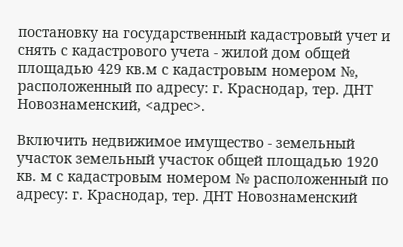постановку на государственный кадастровый учет и снять с кадастрового учета - жилой дом общей площадью 429 кв.м с кадастровым номером №, расположенный по адресу: г. Краснодар, тер. ДНТ Новознаменский, <адрес>.

Включить недвижимое имущество - земельный участок земельный участок общей площадью 1920 кв. м с кадастровым номером № расположенный по адресу: г. Краснодар, тер. ДНТ Новознаменский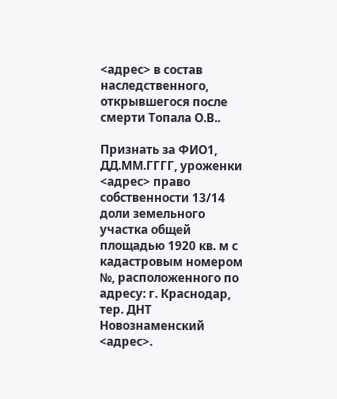<адрес> в состав наследственного, открывшегося после смерти Топала О.В..

Признать за ФИО1, ДД.ММ.ГГГГ, уроженки <адрес> право собственности 13/14 доли земельного участка общей площадью 1920 кв. м с кадастровым номером №, расположенного по адресу: г. Краснодар, тер. ДНТ Новознаменский <адрес>.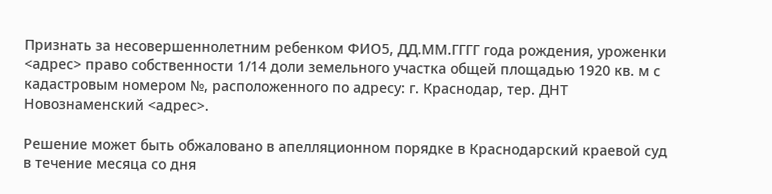Признать за несовершеннолетним ребенком ФИО5, ДД.ММ.ГГГГ года рождения, уроженки <адрес> право собственности 1/14 доли земельного участка общей площадью 1920 кв. м с кадастровым номером №, расположенного по адресу: г. Краснодар, тер. ДНТ Новознаменский <адрес>.

Решение может быть обжаловано в апелляционном порядке в Краснодарский краевой суд в течение месяца со дня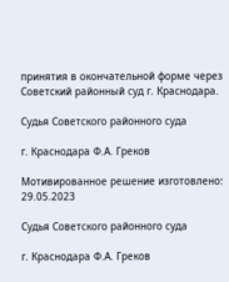принятия в окончательной форме через Советский районный суд г. Краснодара.

Судья Советского районного суда

г. Краснодара Ф.А. Греков

Мотивированное решение изготовлено: 29.05.2023

Судья Советского районного суда

г. Краснодара Ф.А. Греков